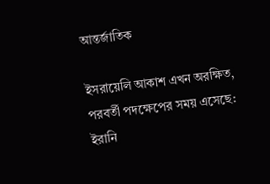আন্তর্জাতিক

ইসরায়েলি আকাশ এখন অরক্ষিত, পরবর্তী পদক্ষেপের সময় এসেছে: ইরানি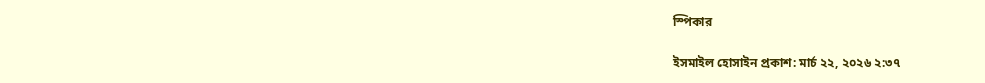স্পিকার

ইসমাইল হোসাইন প্রকাশ: মার্চ ২২, ২০২৬ ২:৩৭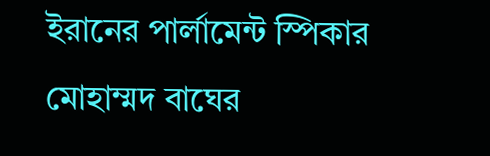ইরানের পার্লামেন্ট স্পিকার মোহাম্মদ বাঘের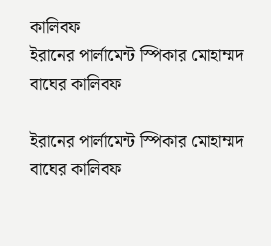কালিবফ
ইরানের পার্লামেন্ট স্পিকার মোহাম্মদ বাঘের কালিবফ

ইরানের পার্লামেন্ট স্পিকার মোহাম্মদ বাঘের কালিবফ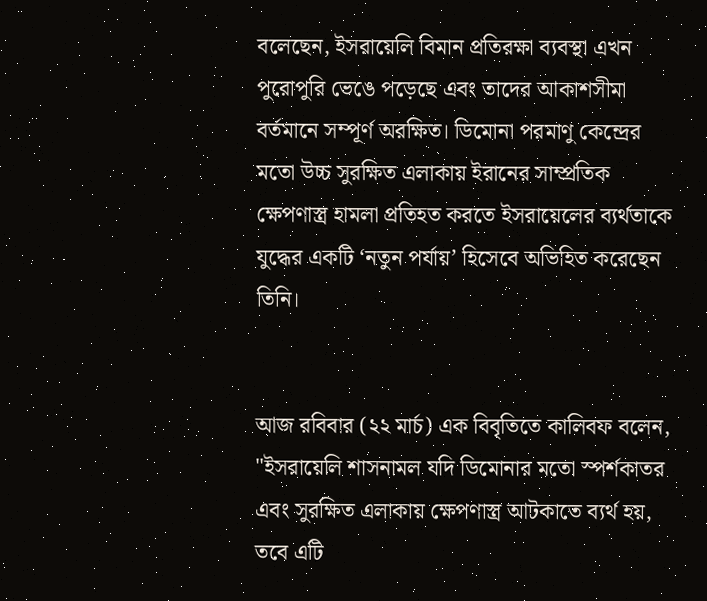বলেছেন, ইসরায়েলি বিমান প্রতিরক্ষা ব্যবস্থা এখন পুরোপুরি ভেঙে পড়েছে এবং তাদের আকাশসীমা বর্তমানে সম্পূর্ণ অরক্ষিত। ডিমোনা পরমাণু কেন্দ্রের মতো উচ্চ সুরক্ষিত এলাকায় ইরানের সাম্প্রতিক ক্ষেপণাস্ত্র হামলা প্রতিহত করতে ইসরায়েলের ব্যর্থতাকে যুদ্ধের একটি ‘নতুন পর্যায়’ হিসেবে অভিহিত করেছেন তিনি।


আজ রবিবার (২২ মার্চ) এক বিবৃতিতে কালিবফ বলেন, "ইসরায়েলি শাসনামল যদি ডিমোনার মতো স্পর্শকাতর এবং সুরক্ষিত এলাকায় ক্ষেপণাস্ত্র আটকাতে ব্যর্থ হয়, তবে এটি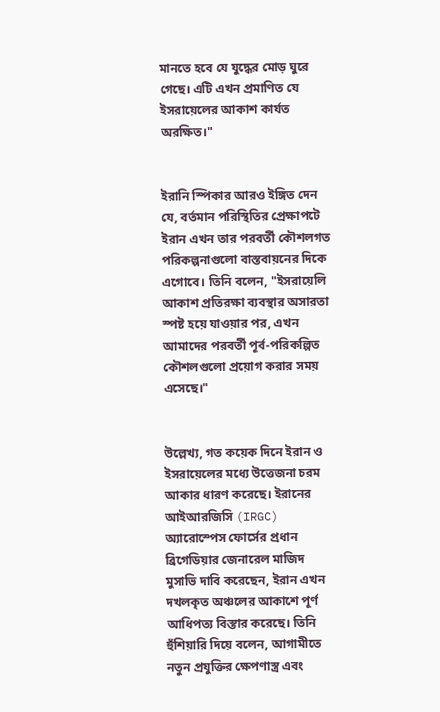মানতে হবে যে যুদ্ধের মোড় ঘুরে গেছে। এটি এখন প্রমাণিত যে ইসরায়েলের আকাশ কার্যত অরক্ষিত।"


ইরানি স্পিকার আরও ইঙ্গিত দেন যে, বর্তমান পরিস্থিতির প্রেক্ষাপটে ইরান এখন তার পরবর্তী কৌশলগত পরিকল্পনাগুলো বাস্তবায়নের দিকে এগোবে। তিনি বলেন, "ইসরায়েলি আকাশ প্রতিরক্ষা ব্যবস্থার অসারতা স্পষ্ট হয়ে যাওয়ার পর, এখন আমাদের পরবর্তী পূর্ব-পরিকল্পিত কৌশলগুলো প্রয়োগ করার সময় এসেছে।"


উল্লেখ্য, গত কয়েক দিনে ইরান ও ইসরায়েলের মধ্যে উত্তেজনা চরম আকার ধারণ করেছে। ইরানের আইআরজিসি (IRGC) অ্যারোস্পেস ফোর্সের প্রধান ব্রিগেডিয়ার জেনারেল মাজিদ মুসাভি দাবি করেছেন, ইরান এখন দখলকৃত অঞ্চলের আকাশে পূর্ণ আধিপত্য বিস্তার করেছে। তিনি হুঁশিয়ারি দিয়ে বলেন, আগামীতে নতুন প্রযুক্তির ক্ষেপণাস্ত্র এবং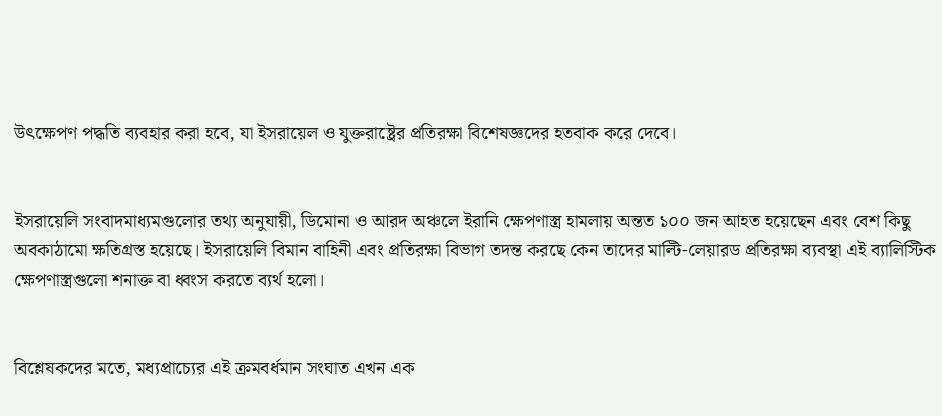উৎক্ষেপণ পদ্ধতি ব্যবহার করা হবে, যা ইসরায়েল ও যুক্তরাষ্ট্রের প্রতিরক্ষা বিশেষজ্ঞদের হতবাক করে দেবে।


ইসরায়েলি সংবাদমাধ্যমগুলোর তথ্য অনুযায়ী, ডিমোনা ও আরদ অঞ্চলে ইরানি ক্ষেপণাস্ত্র হামলায় অন্তত ১০০ জন আহত হয়েছেন এবং বেশ কিছু অবকাঠামো ক্ষতিগ্রস্ত হয়েছে। ইসরায়েলি বিমান বাহিনী এবং প্রতিরক্ষা বিভাগ তদন্ত করছে কেন তাদের মাল্টি-লেয়ারড প্রতিরক্ষা ব্যবস্থা এই ব্যালিস্টিক ক্ষেপণাস্ত্রগুলো শনাক্ত বা ধ্বংস করতে ব্যর্থ হলো।


বিশ্লেষকদের মতে, মধ্যপ্রাচ্যের এই ক্রমবর্ধমান সংঘাত এখন এক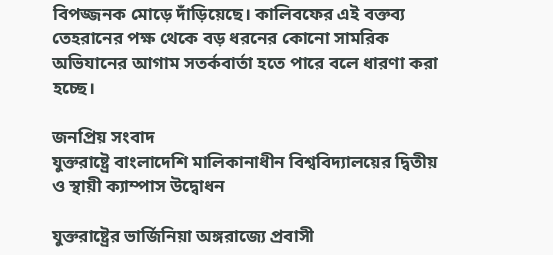বিপজ্জনক মোড়ে দাঁড়িয়েছে। কালিবফের এই বক্তব্য তেহরানের পক্ষ থেকে বড় ধরনের কোনো সামরিক অভিযানের আগাম সতর্কবার্তা হতে পারে বলে ধারণা করা হচ্ছে।

জনপ্রিয় সংবাদ
যুক্তরাষ্ট্রে বাংলাদেশি মালিকানাধীন বিশ্ববিদ্যালয়ের দ্বিতীয় ও স্থায়ী ক্যাম্পাস উদ্বোধন

যুক্তরাষ্ট্রের ভার্জিনিয়া অঙ্গরাজ্যে প্রবাসী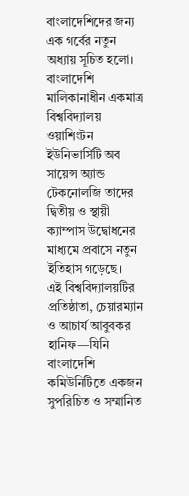বাংলাদেশিদের জন্য এক গর্বের নতুন অধ্যায় সূচিত হলো। বাংলাদেশি মালিকানাধীন একমাত্র বিশ্ববিদ্যালয় ওয়াশিংটন ইউনিভার্সিটি অব সায়েন্স অ্যান্ড টেকনোলজি তাদের দ্বিতীয় ও স্থায়ী ক্যাম্পাস উদ্বোধনের মাধ্যমে প্রবাসে নতুন ইতিহাস গড়েছে।   এই বিশ্ববিদ্যালয়টির প্রতিষ্ঠাতা, চেয়ারম্যান ও আচার্য আবুবকর হানিফ—যিনি বাংলাদেশি কমিউনিটিতে একজন সুপরিচিত ও সম্মানিত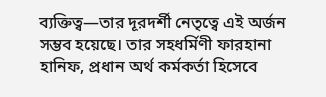ব্যক্তিত্ব—তার দূরদর্শী নেতৃত্বে এই অর্জন সম্ভব হয়েছে। তার সহধর্মিণী ফারহানা হানিফ, প্রধান অর্থ কর্মকর্তা হিসেবে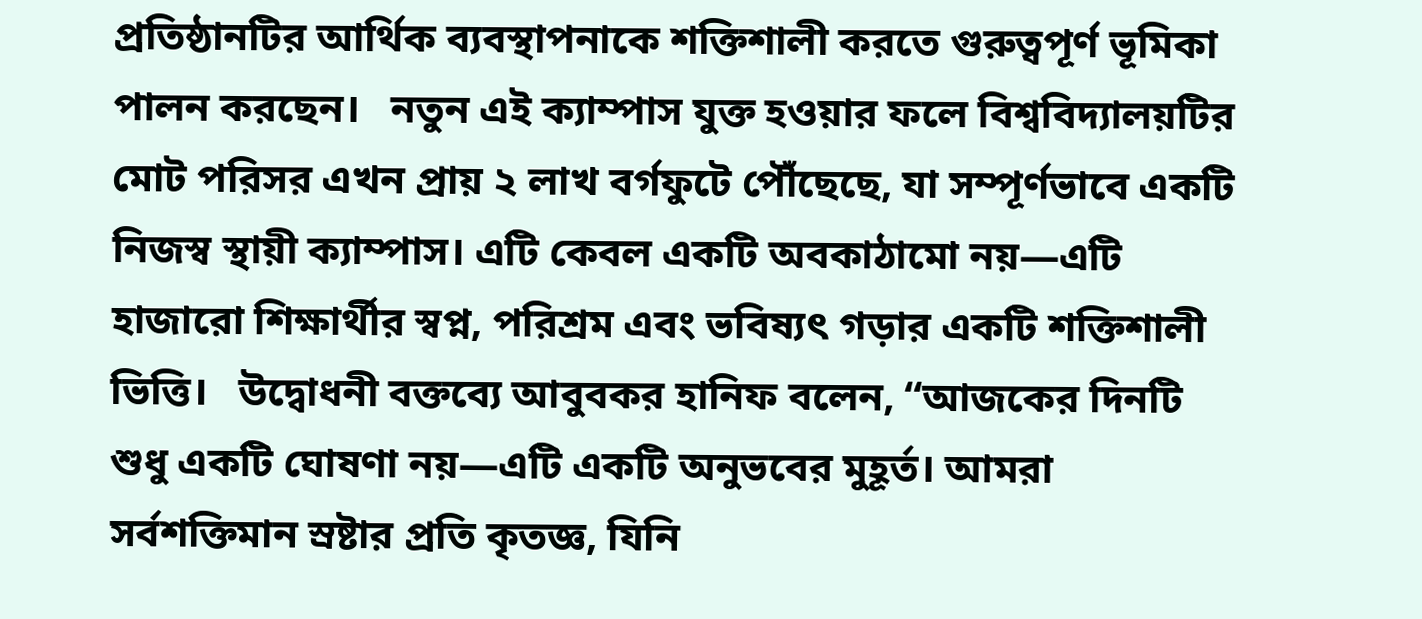প্রতিষ্ঠানটির আর্থিক ব্যবস্থাপনাকে শক্তিশালী করতে গুরুত্বপূর্ণ ভূমিকা পালন করছেন।   নতুন এই ক্যাম্পাস যুক্ত হওয়ার ফলে বিশ্ববিদ্যালয়টির মোট পরিসর এখন প্রায় ২ লাখ বর্গফুটে পৌঁছেছে, যা সম্পূর্ণভাবে একটি নিজস্ব স্থায়ী ক্যাম্পাস। এটি কেবল একটি অবকাঠামো নয়—এটি হাজারো শিক্ষার্থীর স্বপ্ন, পরিশ্রম এবং ভবিষ্যৎ গড়ার একটি শক্তিশালী ভিত্তি।   উদ্বোধনী বক্তব্যে আবুবকর হানিফ বলেন, “আজকের দিনটি শুধু একটি ঘোষণা নয়—এটি একটি অনুভবের মুহূর্ত। আমরা সর্বশক্তিমান স্রষ্টার প্রতি কৃতজ্ঞ, যিনি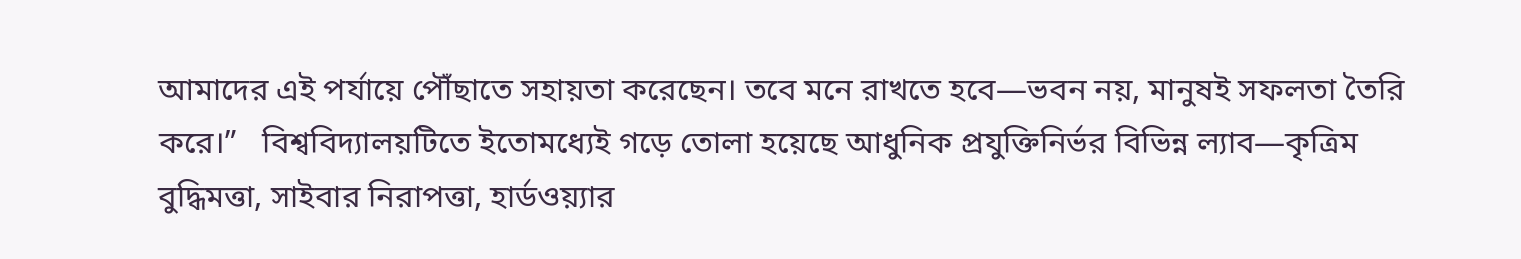আমাদের এই পর্যায়ে পৌঁছাতে সহায়তা করেছেন। তবে মনে রাখতে হবে—ভবন নয়, মানুষই সফলতা তৈরি করে।”   বিশ্ববিদ্যালয়টিতে ইতোমধ্যেই গড়ে তোলা হয়েছে আধুনিক প্রযুক্তিনির্ভর বিভিন্ন ল্যাব—কৃত্রিম বুদ্ধিমত্তা, সাইবার নিরাপত্তা, হার্ডওয়্যার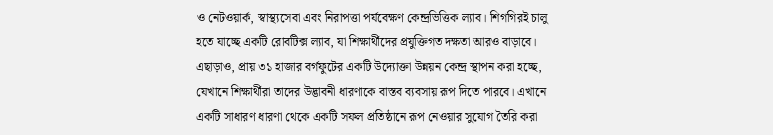ও নেটওয়ার্ক, স্বাস্থ্যসেবা এবং নিরাপত্তা পর্যবেক্ষণ কেন্দ্রভিত্তিক ল্যাব। শিগগিরই চালু হতে যাচ্ছে একটি রোবটিক্স ল্যাব, যা শিক্ষার্থীদের প্রযুক্তিগত দক্ষতা আরও বাড়াবে।   এছাড়াও, প্রায় ৩১ হাজার বর্গফুটের একটি উদ্যোক্তা উন্নয়ন কেন্দ্র স্থাপন করা হচ্ছে, যেখানে শিক্ষার্থীরা তাদের উদ্ভাবনী ধারণাকে বাস্তব ব্যবসায় রূপ দিতে পারবে। এখানে একটি সাধারণ ধারণা থেকে একটি সফল প্রতিষ্ঠানে রূপ নেওয়ার সুযোগ তৈরি করা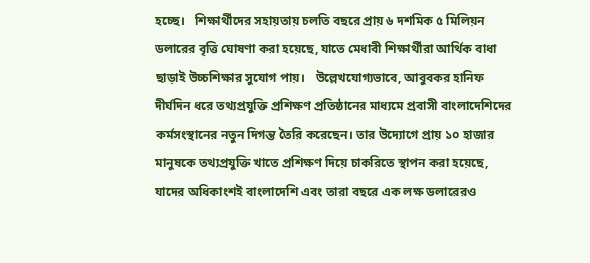হচ্ছে।   শিক্ষার্থীদের সহায়তায় চলতি বছরে প্রায় ৬ দশমিক ৫ মিলিয়ন ডলারের বৃত্তি ঘোষণা করা হয়েছে, যাতে মেধাবী শিক্ষার্থীরা আর্থিক বাধা ছাড়াই উচ্চশিক্ষার সুযোগ পায়।   উল্লেখযোগ্যভাবে, আবুবকর হানিফ দীর্ঘদিন ধরে তথ্যপ্রযুক্তি প্রশিক্ষণ প্রতিষ্ঠানের মাধ্যমে প্রবাসী বাংলাদেশিদের কর্মসংস্থানের নতুন দিগন্ত তৈরি করেছেন। তার উদ্যোগে প্রায় ১০ হাজার মানুষকে তথ্যপ্রযুক্তি খাতে প্রশিক্ষণ দিয়ে চাকরিতে স্থাপন করা হয়েছে, যাদের অধিকাংশই বাংলাদেশি এবং তারা বছরে এক লক্ষ ডলারেরও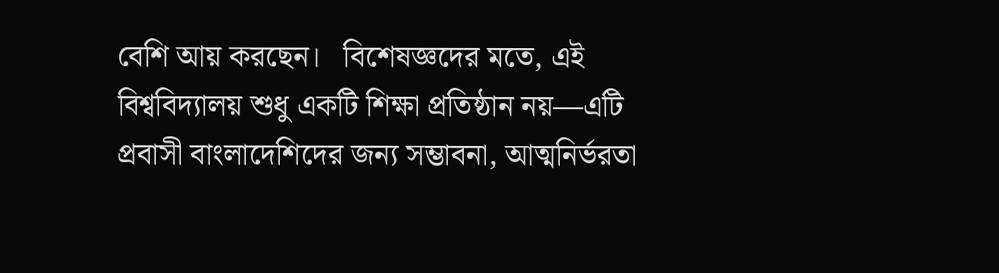বেশি আয় করছেন।   বিশেষজ্ঞদের মতে, এই বিশ্ববিদ্যালয় শুধু একটি শিক্ষা প্রতিষ্ঠান নয়—এটি প্রবাসী বাংলাদেশিদের জন্য সম্ভাবনা, আত্মনির্ভরতা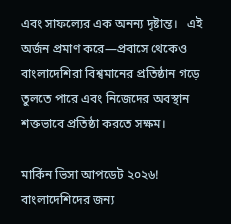এবং সাফল্যের এক অনন্য দৃষ্টান্ত।   এই অর্জন প্রমাণ করে—প্রবাসে থেকেও বাংলাদেশিরা বিশ্বমানের প্রতিষ্ঠান গড়ে তুলতে পারে এবং নিজেদের অবস্থান শক্তভাবে প্রতিষ্ঠা করতে সক্ষম।

মার্কিন ভিসা আপডেট ২০২৬! বাংলাদেশিদের জন্য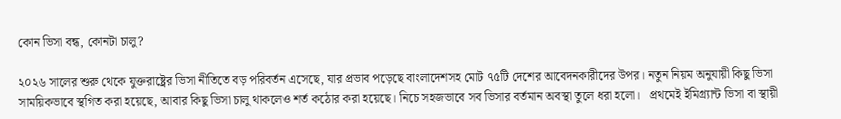কোন ভিসা বন্ধ, কোনটা চালু?

২০২৬ সালের শুরু থেকে যুক্তরাষ্ট্রের ভিসা নীতিতে বড় পরিবর্তন এসেছে, যার প্রভাব পড়েছে বাংলাদেশসহ মোট ৭৫টি দেশের আবেদনকারীদের উপর। নতুন নিয়ম অনুযায়ী কিছু ভিসা সাময়িকভাবে স্থগিত করা হয়েছে, আবার কিছু ভিসা চালু থাকলেও শর্ত কঠোর করা হয়েছে। নিচে সহজভাবে সব ভিসার বর্তমান অবস্থা তুলে ধরা হলো।   প্রথমেই ইমিগ্র্যান্ট ভিসা বা স্থায়ী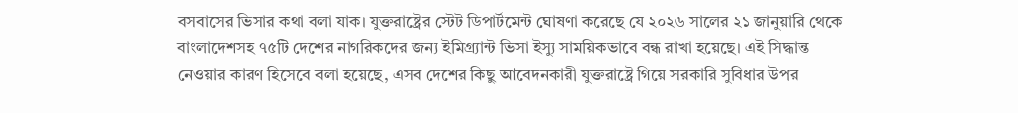বসবাসের ভিসার কথা বলা যাক। যুক্তরাষ্ট্রের স্টেট ডিপার্টমেন্ট ঘোষণা করেছে যে ২০২৬ সালের ২১ জানুয়ারি থেকে বাংলাদেশসহ ৭৫টি দেশের নাগরিকদের জন্য ইমিগ্র্যান্ট ভিসা ইস্যু সাময়িকভাবে বন্ধ রাখা হয়েছে। এই সিদ্ধান্ত নেওয়ার কারণ হিসেবে বলা হয়েছে, এসব দেশের কিছু আবেদনকারী যুক্তরাষ্ট্রে গিয়ে সরকারি সুবিধার উপর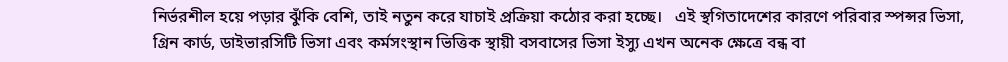নির্ভরশীল হয়ে পড়ার ঝুঁকি বেশি, তাই নতুন করে যাচাই প্রক্রিয়া কঠোর করা হচ্ছে।   এই স্থগিতাদেশের কারণে পরিবার স্পন্সর ভিসা, গ্রিন কার্ড, ডাইভারসিটি ভিসা এবং কর্মসংস্থান ভিত্তিক স্থায়ী বসবাসের ভিসা ইস্যু এখন অনেক ক্ষেত্রে বন্ধ বা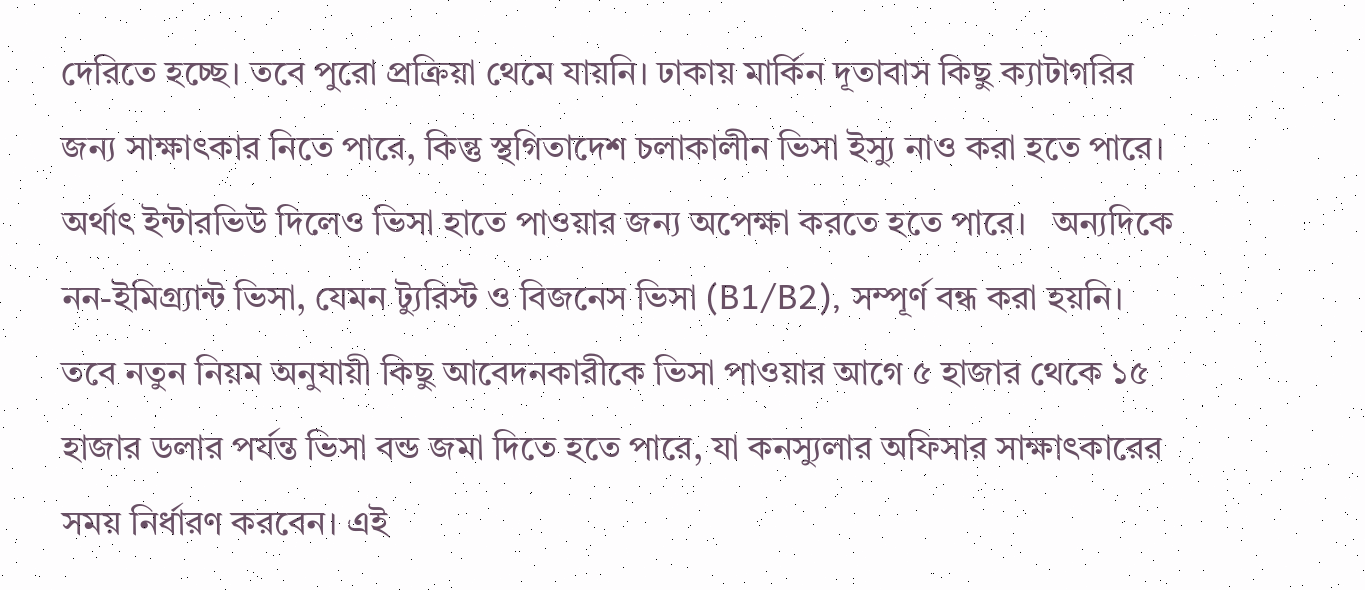দেরিতে হচ্ছে। তবে পুরো প্রক্রিয়া থেমে যায়নি। ঢাকায় মার্কিন দূতাবাস কিছু ক্যাটাগরির জন্য সাক্ষাৎকার নিতে পারে, কিন্তু স্থগিতাদেশ চলাকালীন ভিসা ইস্যু নাও করা হতে পারে। অর্থাৎ ইন্টারভিউ দিলেও ভিসা হাতে পাওয়ার জন্য অপেক্ষা করতে হতে পারে।   অন্যদিকে নন-ইমিগ্র্যান্ট ভিসা, যেমন ট্যুরিস্ট ও বিজনেস ভিসা (B1/B2), সম্পূর্ণ বন্ধ করা হয়নি। তবে নতুন নিয়ম অনুযায়ী কিছু আবেদনকারীকে ভিসা পাওয়ার আগে ৫ হাজার থেকে ১৫ হাজার ডলার পর্যন্ত ভিসা বন্ড জমা দিতে হতে পারে, যা কনস্যুলার অফিসার সাক্ষাৎকারের সময় নির্ধারণ করবেন। এই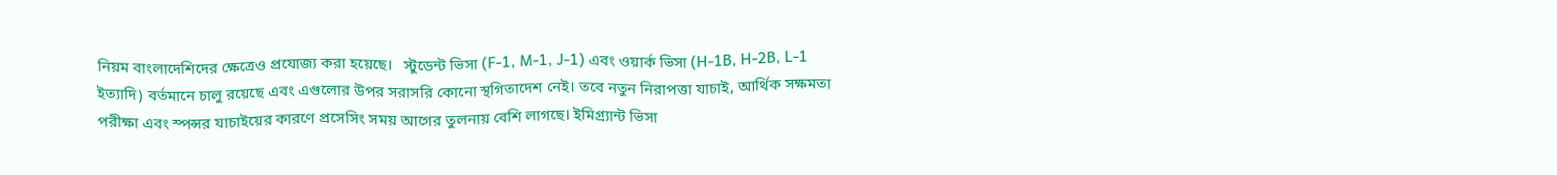নিয়ম বাংলাদেশিদের ক্ষেত্রেও প্রযোজ্য করা হয়েছে।   স্টুডেন্ট ভিসা (F-1, M-1, J-1) এবং ওয়ার্ক ভিসা (H-1B, H-2B, L-1 ইত্যাদি) বর্তমানে চালু রয়েছে এবং এগুলোর উপর সরাসরি কোনো স্থগিতাদেশ নেই। তবে নতুন নিরাপত্তা যাচাই, আর্থিক সক্ষমতা পরীক্ষা এবং স্পন্সর যাচাইয়ের কারণে প্রসেসিং সময় আগের তুলনায় বেশি লাগছে। ইমিগ্র্যান্ট ভিসা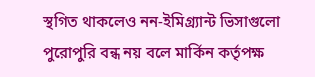স্থগিত থাকলেও নন-ইমিগ্র্যান্ট ভিসাগুলো পুরোপুরি বন্ধ নয় বলে মার্কিন কর্তৃপক্ষ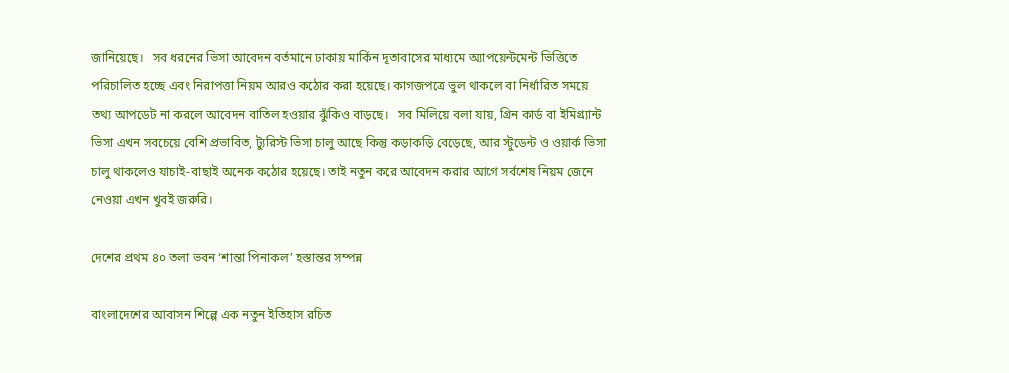জানিয়েছে।   সব ধরনের ভিসা আবেদন বর্তমানে ঢাকায় মার্কিন দূতাবাসের মাধ্যমে অ্যাপয়েন্টমেন্ট ভিত্তিতে পরিচালিত হচ্ছে এবং নিরাপত্তা নিয়ম আরও কঠোর করা হয়েছে। কাগজপত্রে ভুল থাকলে বা নির্ধারিত সময়ে তথ্য আপডেট না করলে আবেদন বাতিল হওয়ার ঝুঁকিও বাড়ছে।   সব মিলিয়ে বলা যায়, গ্রিন কার্ড বা ইমিগ্র্যান্ট ভিসা এখন সবচেয়ে বেশি প্রভাবিত, ট্যুরিস্ট ভিসা চালু আছে কিন্তু কড়াকড়ি বেড়েছে, আর স্টুডেন্ট ও ওয়ার্ক ভিসা চালু থাকলেও যাচাই-বাছাই অনেক কঠোর হয়েছে। তাই নতুন করে আবেদন করার আগে সর্বশেষ নিয়ম জেনে নেওয়া এখন খুবই জরুরি।

দেশের প্রথম ৪০ তলা ভবন ‘শান্তা পিনাকল’ হস্তান্তর সম্পন্ন

বাংলাদেশের আবাসন শিল্পে এক নতুন ইতিহাস রচিত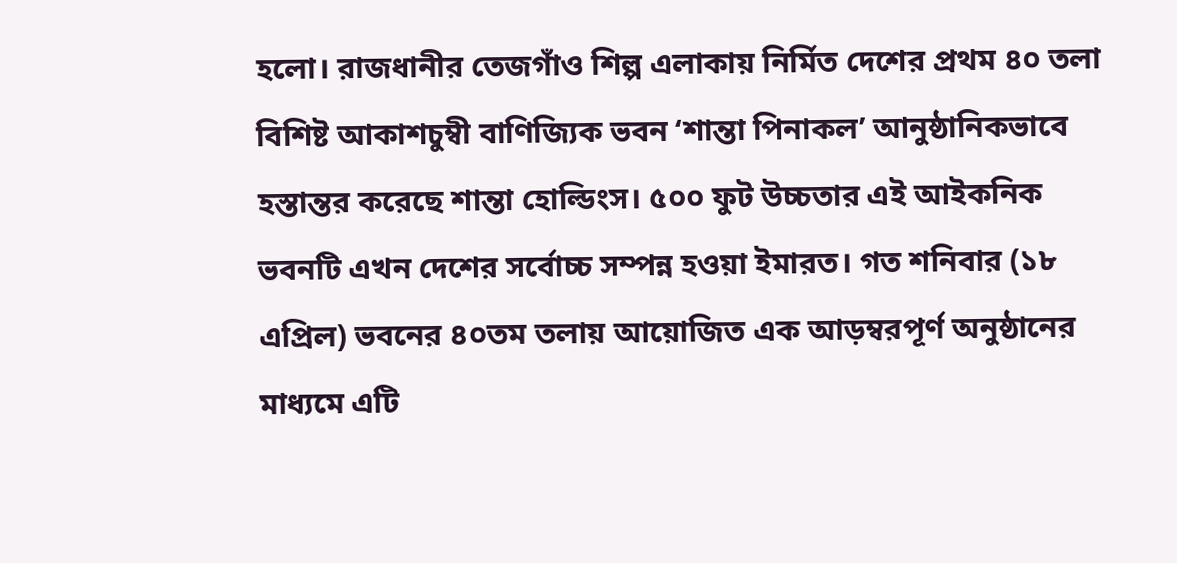হলো। রাজধানীর তেজগাঁও শিল্প এলাকায় নির্মিত দেশের প্রথম ৪০ তলা বিশিষ্ট আকাশচুম্বী বাণিজ্যিক ভবন ‘শান্তা পিনাকল’ আনুষ্ঠানিকভাবে হস্তান্তর করেছে শান্তা হোল্ডিংস। ৫০০ ফুট উচ্চতার এই আইকনিক ভবনটি এখন দেশের সর্বোচ্চ সম্পন্ন হওয়া ইমারত। গত শনিবার (১৮ এপ্রিল) ভবনের ৪০তম তলায় আয়োজিত এক আড়ম্বরপূর্ণ অনুষ্ঠানের মাধ্যমে এটি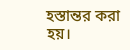হস্তান্তর করা হয়।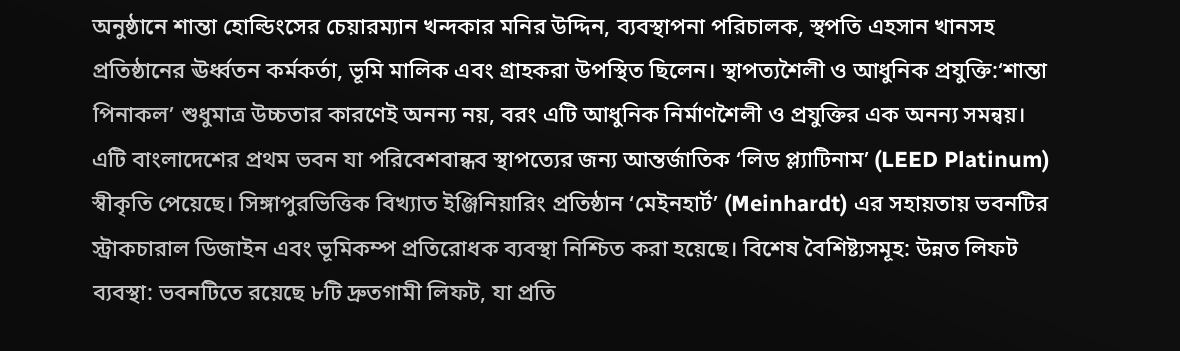অনুষ্ঠানে শান্তা হোল্ডিংসের চেয়ারম্যান খন্দকার মনির উদ্দিন, ব্যবস্থাপনা পরিচালক, স্থপতি এহসান খানসহ প্রতিষ্ঠানের ঊর্ধ্বতন কর্মকর্তা, ভূমি মালিক এবং গ্রাহকরা উপস্থিত ছিলেন। স্থাপত্যশৈলী ও আধুনিক প্রযুক্তি:‘শান্তা পিনাকল’ শুধুমাত্র উচ্চতার কারণেই অনন্য নয়, বরং এটি আধুনিক নির্মাণশৈলী ও প্রযুক্তির এক অনন্য সমন্বয়। এটি বাংলাদেশের প্রথম ভবন যা পরিবেশবান্ধব স্থাপত্যের জন্য আন্তর্জাতিক ‘লিড প্ল্যাটিনাম’ (LEED Platinum) স্বীকৃতি পেয়েছে। সিঙ্গাপুরভিত্তিক বিখ্যাত ইঞ্জিনিয়ারিং প্রতিষ্ঠান ‘মেইনহার্ট’ (Meinhardt) এর সহায়তায় ভবনটির স্ট্রাকচারাল ডিজাইন এবং ভূমিকম্প প্রতিরোধক ব্যবস্থা নিশ্চিত করা হয়েছে। বিশেষ বৈশিষ্ট্যসমূহ: উন্নত লিফট ব্যবস্থা: ভবনটিতে রয়েছে ৮টি দ্রুতগামী লিফট, যা প্রতি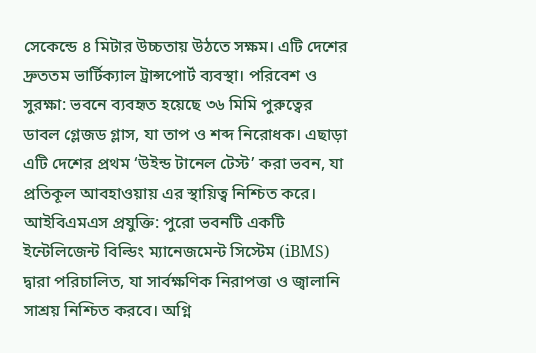সেকেন্ডে ৪ মিটার উচ্চতায় উঠতে সক্ষম। এটি দেশের দ্রুততম ভার্টিক্যাল ট্রান্সপোর্ট ব্যবস্থা। পরিবেশ ও সুরক্ষা: ভবনে ব্যবহৃত হয়েছে ৩৬ মিমি পুরুত্বের ডাবল গ্লেজড গ্লাস, যা তাপ ও শব্দ নিরোধক। এছাড়া এটি দেশের প্রথম ‘উইন্ড টানেল টেস্ট’ করা ভবন, যা প্রতিকূল আবহাওয়ায় এর স্থায়িত্ব নিশ্চিত করে। আইবিএমএস প্রযুক্তি: পুরো ভবনটি একটি ইন্টেলিজেন্ট বিল্ডিং ম্যানেজমেন্ট সিস্টেম (iBMS) দ্বারা পরিচালিত, যা সার্বক্ষণিক নিরাপত্তা ও জ্বালানি সাশ্রয় নিশ্চিত করবে। অগ্নি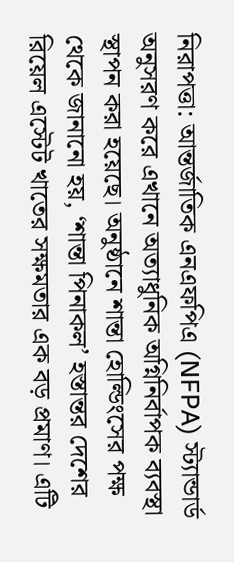নিরাপত্তা: আন্তর্জাতিক এনএফপিএ (NFPA) স্ট্যান্ডার্ড অনুসরণ করে এখানে অত্যাধুনিক অগ্নিনির্বাপক ব্যবস্থা স্থাপন করা হয়েছে। অনুষ্ঠানে শান্তা হোল্ডিংসের পক্ষ থেকে জানানো হয়, ‘শান্তা পিনাকল’ হস্তান্তর দেশের রিয়েল এস্টেট খাতের সক্ষমতার এক বড় প্রমাণ। এটি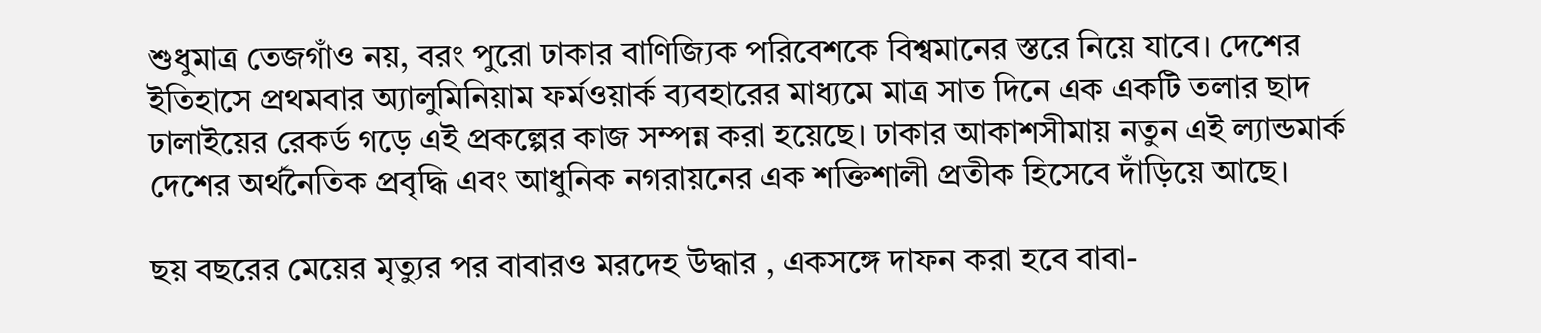শুধুমাত্র তেজগাঁও নয়, বরং পুরো ঢাকার বাণিজ্যিক পরিবেশকে বিশ্বমানের স্তরে নিয়ে যাবে। দেশের ইতিহাসে প্রথমবার অ্যালুমিনিয়াম ফর্মওয়ার্ক ব্যবহারের মাধ্যমে মাত্র সাত দিনে এক একটি তলার ছাদ ঢালাইয়ের রেকর্ড গড়ে এই প্রকল্পের কাজ সম্পন্ন করা হয়েছে। ঢাকার আকাশসীমায় নতুন এই ল্যান্ডমার্ক দেশের অর্থনৈতিক প্রবৃদ্ধি এবং আধুনিক নগরায়নের এক শক্তিশালী প্রতীক হিসেবে দাঁড়িয়ে আছে।

ছয় বছরের মেয়ের মৃত্যুর পর বাবারও মরদেহ উদ্ধার , একসঙ্গে দাফন করা হবে বাবা-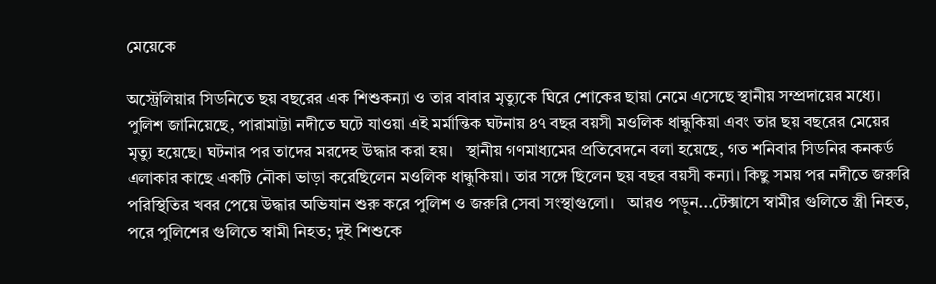মেয়েকে

অস্ট্রেলিয়ার সিডনিতে ছয় বছরের এক শিশুকন্যা ও তার বাবার মৃত্যুকে ঘিরে শোকের ছায়া নেমে এসেছে স্থানীয় সম্প্রদায়ের মধ্যে। পুলিশ জানিয়েছে, পারামাট্টা নদীতে ঘটে যাওয়া এই মর্মান্তিক ঘটনায় ৪৭ বছর বয়সী মওলিক ধান্ধুকিয়া এবং তার ছয় বছরের মেয়ের মৃত্যু হয়েছে। ঘটনার পর তাদের মরদেহ উদ্ধার করা হয়।   স্থানীয় গণমাধ্যমের প্রতিবেদনে বলা হয়েছে, গত শনিবার সিডনির কনকর্ড এলাকার কাছে একটি নৌকা ভাড়া করেছিলেন মওলিক ধান্ধুকিয়া। তার সঙ্গে ছিলেন ছয় বছর বয়সী কন্যা। কিছু সময় পর নদীতে জরুরি পরিস্থিতির খবর পেয়ে উদ্ধার অভিযান শুরু করে পুলিশ ও জরুরি সেবা সংস্থাগুলো।   আরও পড়ুন...টেক্সাসে স্বামীর গুলিতে স্ত্রী নিহত, পরে পুলিশের গুলিতে স্বামী নিহত; দুই শিশুকে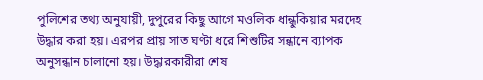পুলিশের তথ্য অনুযায়ী, দুপুরের কিছু আগে মওলিক ধান্ধুকিয়ার মরদেহ উদ্ধার করা হয়। এরপর প্রায় সাত ঘণ্টা ধরে শিশুটির সন্ধানে ব্যাপক অনুসন্ধান চালানো হয়। উদ্ধারকারীরা শেষ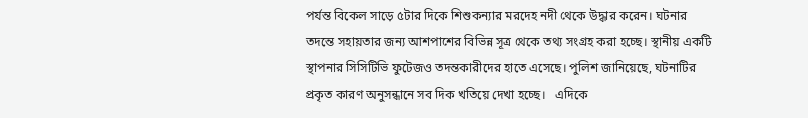পর্যন্ত বিকেল সাড়ে ৫টার দিকে শিশুকন্যার মরদেহ নদী থেকে উদ্ধার করেন। ঘটনার তদন্তে সহায়তার জন্য আশপাশের বিভিন্ন সূত্র থেকে তথ্য সংগ্রহ করা হচ্ছে। স্থানীয় একটি স্থাপনার সিসিটিভি ফুটেজও তদন্তকারীদের হাতে এসেছে। পুলিশ জানিয়েছে, ঘটনাটির প্রকৃত কারণ অনুসন্ধানে সব দিক খতিয়ে দেখা হচ্ছে।   এদিকে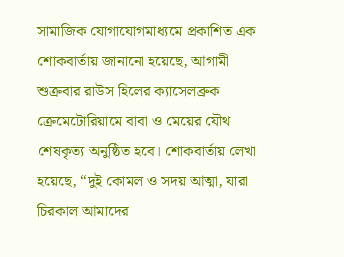সামাজিক যোগাযোগমাধ্যমে প্রকাশিত এক শোকবার্তায় জানানো হয়েছে, আগামী শুক্রবার রাউস হিলের ক্যাসেলব্রুক ক্রেমেটোরিয়ামে বাবা ও মেয়ের যৌথ শেষকৃত্য অনুষ্ঠিত হবে। শোকবার্তায় লেখা হয়েছে, “দুই কোমল ও সদয় আত্মা, যারা চিরকাল আমাদের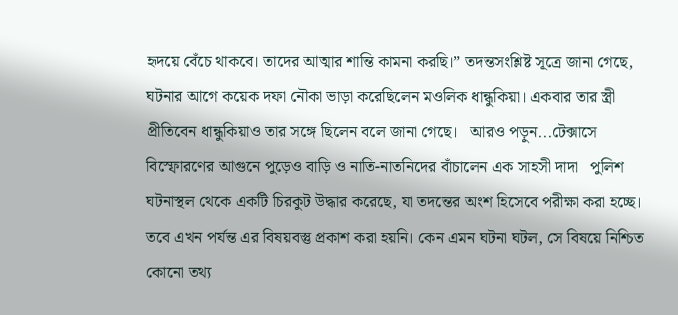হৃদয়ে বেঁচে থাকবে। তাদের আত্মার শান্তি কামনা করছি।” তদন্তসংশ্লিষ্ট সূত্রে জানা গেছে, ঘটনার আগে কয়েক দফা নৌকা ভাড়া করেছিলেন মওলিক ধান্ধুকিয়া। একবার তার স্ত্রী প্রীতিবেন ধান্ধুকিয়াও তার সঙ্গে ছিলেন বলে জানা গেছে।   আরও পড়ুন...টেক্সাসে বিস্ফোরণের আগুনে পুড়েও বাড়ি ও নাতি-নাতনিদের বাঁচালেন এক সাহসী দাদা   পুলিশ ঘটনাস্থল থেকে একটি চিরকুট উদ্ধার করেছে, যা তদন্তের অংশ হিসেবে পরীক্ষা করা হচ্ছে। তবে এখন পর্যন্ত এর বিষয়বস্তু প্রকাশ করা হয়নি। কেন এমন ঘটনা ঘটল, সে বিষয়ে নিশ্চিত কোনো তথ্য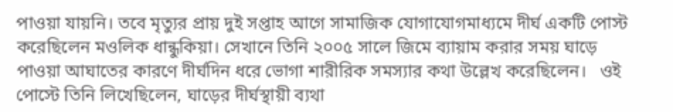পাওয়া যায়নি। তবে মৃত্যুর প্রায় দুই সপ্তাহ আগে সামাজিক যোগাযোগমাধ্যমে দীর্ঘ একটি পোস্ট করেছিলেন মওলিক ধান্ধুকিয়া। সেখানে তিনি ২০০৫ সালে জিমে ব্যায়াম করার সময় ঘাড়ে পাওয়া আঘাতের কারণে দীর্ঘদিন ধরে ভোগা শারীরিক সমস্যার কথা উল্লেখ করেছিলেন।   ওই পোস্টে তিনি লিখেছিলেন, ঘাড়ের দীর্ঘস্থায়ী ব্যথা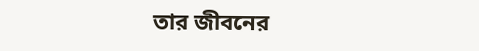তার জীবনের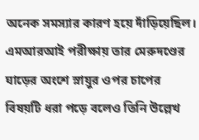অনেক সমস্যার কারণ হয়ে দাঁড়িয়েছিল। এমআরআই পরীক্ষায় তার মেরুদণ্ডের ঘাড়ের অংশে স্নায়ুর ওপর চাপের বিষয়টি ধরা পড়ে বলেও তিনি উল্লেখ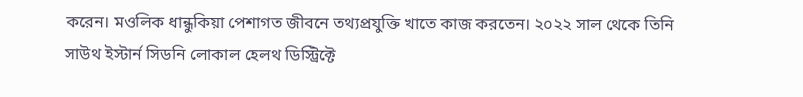করেন। মওলিক ধান্ধুকিয়া পেশাগত জীবনে তথ্যপ্রযুক্তি খাতে কাজ করতেন। ২০২২ সাল থেকে তিনি সাউথ ইস্টার্ন সিডনি লোকাল হেলথ ডিস্ট্রিক্টে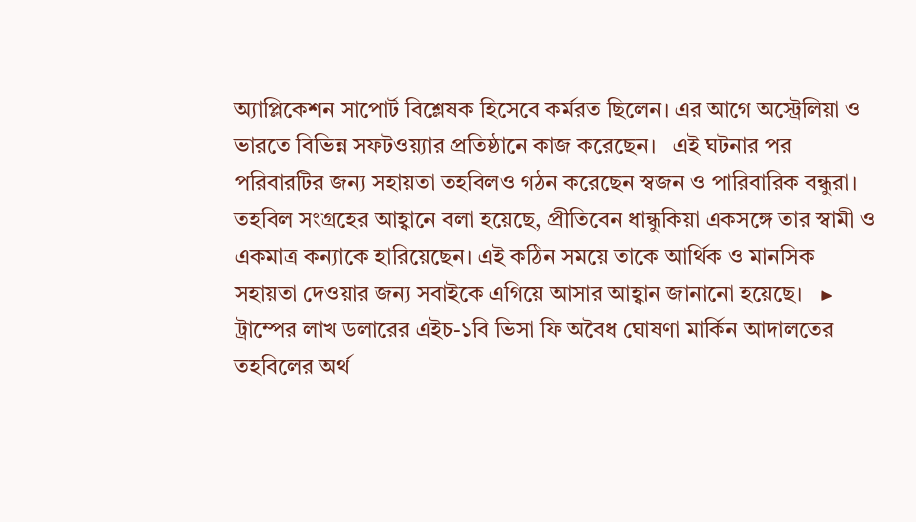অ্যাপ্লিকেশন সাপোর্ট বিশ্লেষক হিসেবে কর্মরত ছিলেন। এর আগে অস্ট্রেলিয়া ও ভারতে বিভিন্ন সফটওয়্যার প্রতিষ্ঠানে কাজ করেছেন।   এই ঘটনার পর পরিবারটির জন্য সহায়তা তহবিলও গঠন করেছেন স্বজন ও পারিবারিক বন্ধুরা। তহবিল সংগ্রহের আহ্বানে বলা হয়েছে, প্রীতিবেন ধান্ধুকিয়া একসঙ্গে তার স্বামী ও একমাত্র কন্যাকে হারিয়েছেন। এই কঠিন সময়ে তাকে আর্থিক ও মানসিক সহায়তা দেওয়ার জন্য সবাইকে এগিয়ে আসার আহ্বান জানানো হয়েছে।   ▶ ট্রাম্পের লাখ ডলারের এইচ-১বি ভিসা ফি অবৈধ ঘোষণা মার্কিন আদালতের   তহবিলের অর্থ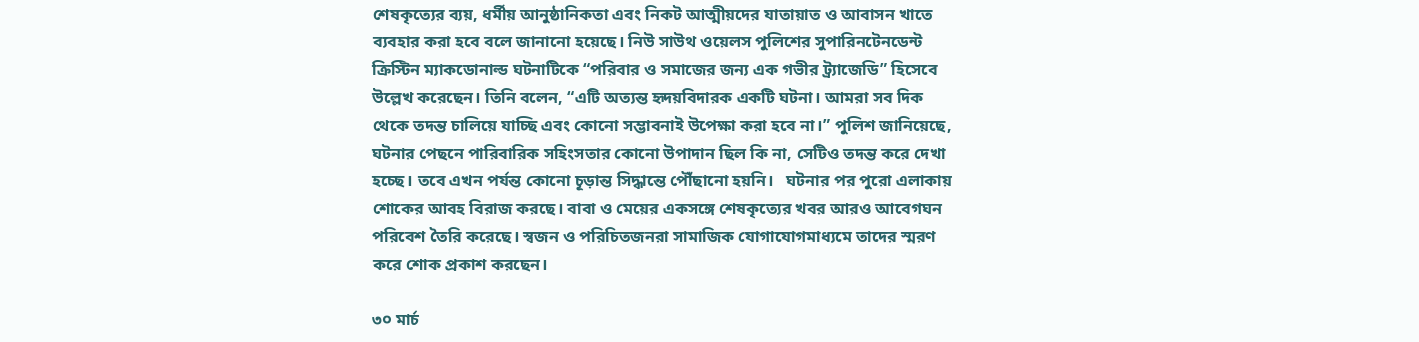শেষকৃত্যের ব্যয়, ধর্মীয় আনুষ্ঠানিকতা এবং নিকট আত্মীয়দের যাতায়াত ও আবাসন খাতে ব্যবহার করা হবে বলে জানানো হয়েছে। নিউ সাউথ ওয়েলস পুলিশের সুপারিনটেনডেন্ট ক্রিস্টিন ম্যাকডোনাল্ড ঘটনাটিকে “পরিবার ও সমাজের জন্য এক গভীর ট্র্যাজেডি” হিসেবে উল্লেখ করেছেন। তিনি বলেন, “এটি অত্যন্ত হৃদয়বিদারক একটি ঘটনা। আমরা সব দিক থেকে তদন্ত চালিয়ে যাচ্ছি এবং কোনো সম্ভাবনাই উপেক্ষা করা হবে না।” পুলিশ জানিয়েছে, ঘটনার পেছনে পারিবারিক সহিংসতার কোনো উপাদান ছিল কি না, সেটিও তদন্ত করে দেখা হচ্ছে। তবে এখন পর্যন্ত কোনো চূড়ান্ত সিদ্ধান্তে পৌঁছানো হয়নি।   ঘটনার পর পুরো এলাকায় শোকের আবহ বিরাজ করছে। বাবা ও মেয়ের একসঙ্গে শেষকৃত্যের খবর আরও আবেগঘন পরিবেশ তৈরি করেছে। স্বজন ও পরিচিতজনরা সামাজিক যোগাযোগমাধ্যমে তাদের স্মরণ করে শোক প্রকাশ করছেন।

৩০ মার্চ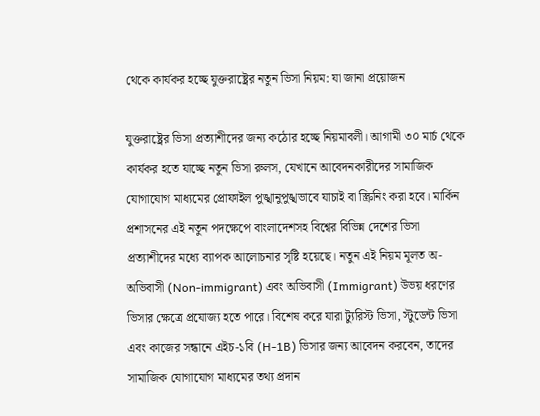থেকে কার্যকর হচ্ছে যুক্তরাষ্ট্রের নতুন ভিসা নিয়ম: যা জানা প্রয়োজন

যুক্তরাষ্ট্রের ভিসা প্রত্যাশীদের জন্য কঠোর হচ্ছে নিয়মাবলী। আগামী ৩০ মার্চ থেকে কার্যকর হতে যাচ্ছে নতুন ভিসা রুলস, যেখানে আবেদনকারীদের সামাজিক যোগাযোগ মাধ্যমের প্রোফাইল পুঙ্খানুপুঙ্খভাবে যাচাই বা স্ক্রিনিং করা হবে। মার্কিন প্রশাসনের এই নতুন পদক্ষেপে বাংলাদেশসহ বিশ্বের বিভিন্ন দেশের ভিসা প্রত্যাশীদের মধ্যে ব্যাপক আলোচনার সৃষ্টি হয়েছে। নতুন এই নিয়ম মূলত অ-অভিবাসী (Non-immigrant) এবং অভিবাসী (Immigrant) উভয় ধরণের ভিসার ক্ষেত্রে প্রযোজ্য হতে পারে। বিশেষ করে যারা ট্যুরিস্ট ভিসা, স্টুডেন্ট ভিসা এবং কাজের সন্ধানে এইচ-১বি (H-1B) ভিসার জন্য আবেদন করবেন, তাদের সামাজিক যোগাযোগ মাধ্যমের তথ্য প্রদান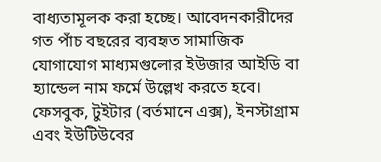বাধ্যতামূলক করা হচ্ছে। আবেদনকারীদের গত পাঁচ বছরের ব্যবহৃত সামাজিক যোগাযোগ মাধ্যমগুলোর ইউজার আইডি বা হ্যান্ডেল নাম ফর্মে উল্লেখ করতে হবে। ফেসবুক, টুইটার (বর্তমানে এক্স), ইনস্টাগ্রাম এবং ইউটিউবের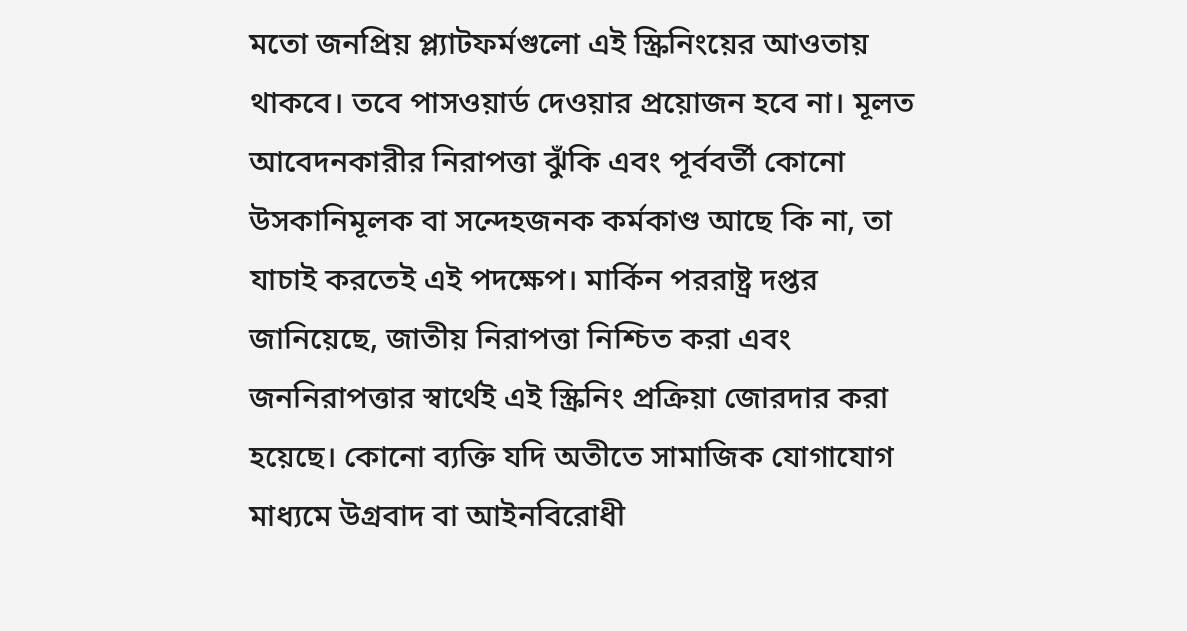মতো জনপ্রিয় প্ল্যাটফর্মগুলো এই স্ক্রিনিংয়ের আওতায় থাকবে। তবে পাসওয়ার্ড দেওয়ার প্রয়োজন হবে না। মূলত আবেদনকারীর নিরাপত্তা ঝুঁকি এবং পূর্ববর্তী কোনো উসকানিমূলক বা সন্দেহজনক কর্মকাণ্ড আছে কি না, তা যাচাই করতেই এই পদক্ষেপ। মার্কিন পররাষ্ট্র দপ্তর জানিয়েছে, জাতীয় নিরাপত্তা নিশ্চিত করা এবং জননিরাপত্তার স্বার্থেই এই স্ক্রিনিং প্রক্রিয়া জোরদার করা হয়েছে। কোনো ব্যক্তি যদি অতীতে সামাজিক যোগাযোগ মাধ্যমে উগ্রবাদ বা আইনবিরোধী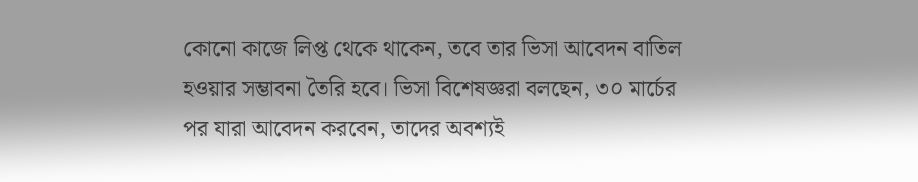কোনো কাজে লিপ্ত থেকে থাকেন, তবে তার ভিসা আবেদন বাতিল হওয়ার সম্ভাবনা তৈরি হবে। ভিসা বিশেষজ্ঞরা বলছেন, ৩০ মার্চের পর যারা আবেদন করবেন, তাদের অবশ্যই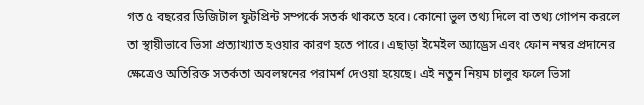গত ৫ বছরের ডিজিটাল ফুটপ্রিন্ট সম্পর্কে সতর্ক থাকতে হবে। কোনো ভুল তথ্য দিলে বা তথ্য গোপন করলে তা স্থায়ীভাবে ভিসা প্রত্যাখ্যাত হওয়ার কারণ হতে পারে। এছাড়া ইমেইল অ্যাড্রেস এবং ফোন নম্বর প্রদানের ক্ষেত্রেও অতিরিক্ত সতর্কতা অবলম্বনের পরামর্শ দেওয়া হয়েছে। এই নতুন নিয়ম চালুর ফলে ভিসা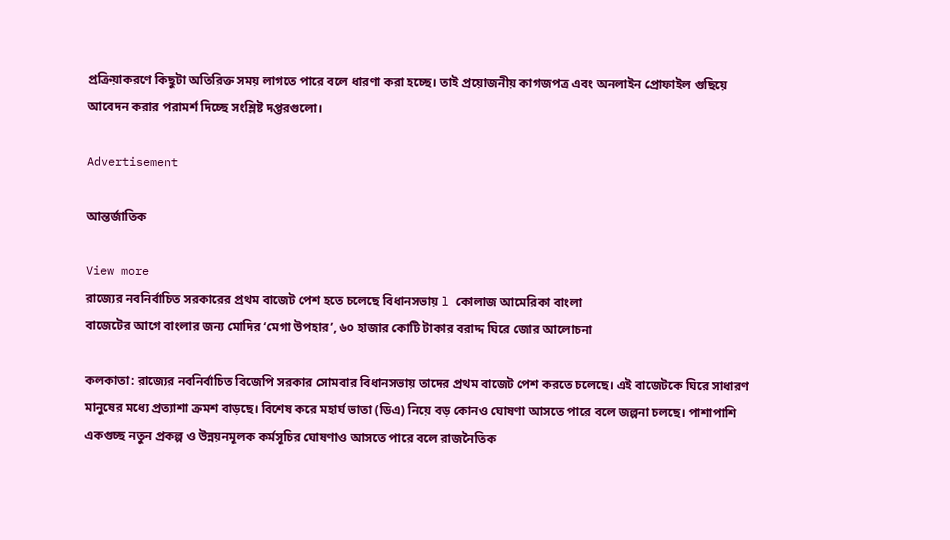প্রক্রিয়াকরণে কিছুটা অতিরিক্ত সময় লাগতে পারে বলে ধারণা করা হচ্ছে। তাই প্রয়োজনীয় কাগজপত্র এবং অনলাইন প্রোফাইল গুছিয়ে আবেদন করার পরামর্শ দিচ্ছে সংশ্লিষ্ট দপ্তরগুলো।

Advertisement

আন্তর্জাতিক

View more
রাজ্যের নবনির্বাচিত সরকারের প্রথম বাজেট পেশ হতে চলেছে বিধানসভায় l কোলাজ আমেরিকা বাংলা
বাজেটের আগে বাংলার জন্য মোদির ‘মেগা উপহার’, ৬০ হাজার কোটি টাকার বরাদ্দ ঘিরে জোর আলোচনা

কলকাতা: রাজ্যের নবনির্বাচিত বিজেপি সরকার সোমবার বিধানসভায় তাদের প্রথম বাজেট পেশ করতে চলেছে। এই বাজেটকে ঘিরে সাধারণ মানুষের মধ্যে প্রত্যাশা ক্রমশ বাড়ছে। বিশেষ করে মহার্ঘ ভাতা (ডিএ) নিয়ে বড় কোনও ঘোষণা আসতে পারে বলে জল্পনা চলছে। পাশাপাশি একগুচ্ছ নতুন প্রকল্প ও উন্নয়নমূলক কর্মসূচির ঘোষণাও আসতে পারে বলে রাজনৈতিক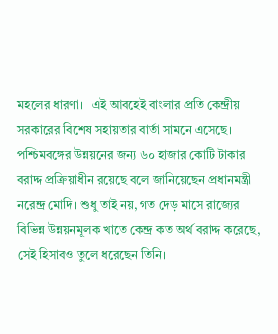মহলের ধারণা।   এই আবহেই বাংলার প্রতি কেন্দ্রীয় সরকারের বিশেষ সহায়তার বার্তা সামনে এসেছে। পশ্চিমবঙ্গের উন্নয়নের জন্য ৬০ হাজার কোটি টাকার বরাদ্দ প্রক্রিয়াধীন রয়েছে বলে জানিয়েছেন প্রধানমন্ত্রী নরেন্দ্র মোদি। শুধু তাই নয়, গত দেড় মাসে রাজ্যের বিভিন্ন উন্নয়নমূলক খাতে কেন্দ্র কত অর্থ বরাদ্দ করেছে, সেই হিসাবও তুলে ধরেছেন তিনি।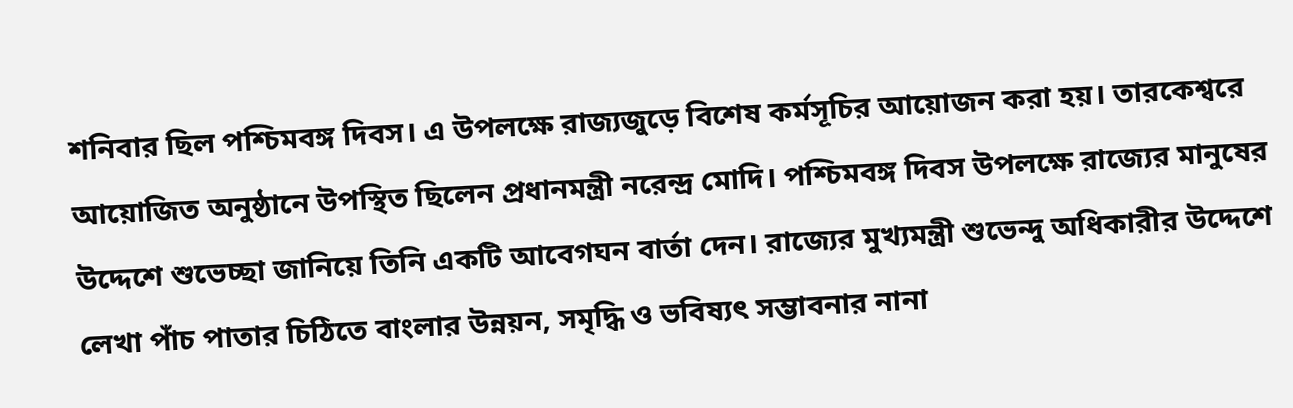শনিবার ছিল পশ্চিমবঙ্গ দিবস। এ উপলক্ষে রাজ্যজুড়ে বিশেষ কর্মসূচির আয়োজন করা হয়। তারকেশ্বরে আয়োজিত অনুষ্ঠানে উপস্থিত ছিলেন প্রধানমন্ত্রী নরেন্দ্র মোদি। পশ্চিমবঙ্গ দিবস উপলক্ষে রাজ্যের মানুষের উদ্দেশে শুভেচ্ছা জানিয়ে তিনি একটি আবেগঘন বার্তা দেন। রাজ্যের মুখ্যমন্ত্রী শুভেন্দু অধিকারীর উদ্দেশে লেখা পাঁচ পাতার চিঠিতে বাংলার উন্নয়ন, সমৃদ্ধি ও ভবিষ্যৎ সম্ভাবনার নানা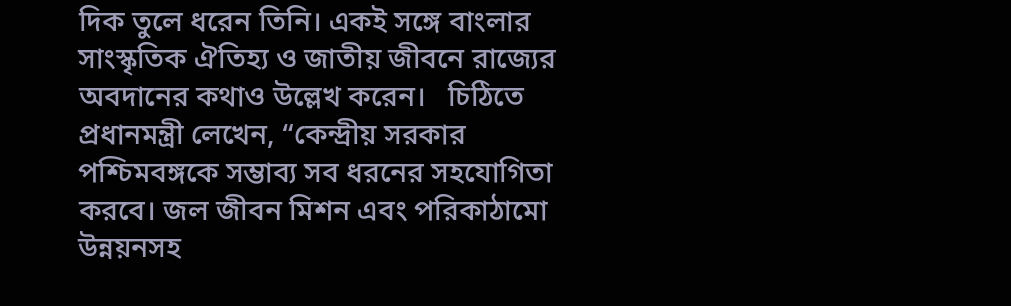দিক তুলে ধরেন তিনি। একই সঙ্গে বাংলার সাংস্কৃতিক ঐতিহ্য ও জাতীয় জীবনে রাজ্যের অবদানের কথাও উল্লেখ করেন।   চিঠিতে প্রধানমন্ত্রী লেখেন, “কেন্দ্রীয় সরকার পশ্চিমবঙ্গকে সম্ভাব্য সব ধরনের সহযোগিতা করবে। জল জীবন মিশন এবং পরিকাঠামো উন্নয়নসহ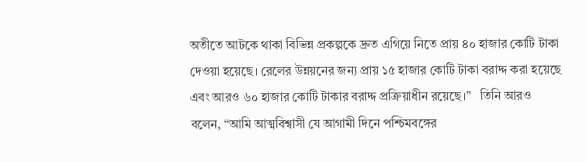অতীতে আটকে থাকা বিভিন্ন প্রকল্পকে দ্রুত এগিয়ে নিতে প্রায় ৪০ হাজার কোটি টাকা দেওয়া হয়েছে। রেলের উন্নয়নের জন্য প্রায় ১৫ হাজার কোটি টাকা বরাদ্দ করা হয়েছে এবং আরও ৬০ হাজার কোটি টাকার বরাদ্দ প্রক্রিয়াধীন রয়েছে।”   তিনি আরও বলেন, “আমি আত্মবিশ্বাসী যে আগামী দিনে পশ্চিমবঙ্গের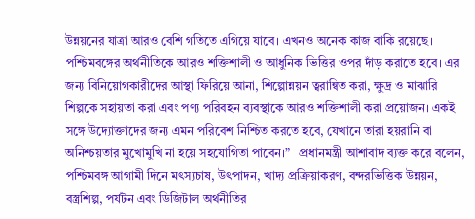উন্নয়নের যাত্রা আরও বেশি গতিতে এগিয়ে যাবে। এখনও অনেক কাজ বাকি রয়েছে। পশ্চিমবঙ্গের অর্থনীতিকে আরও শক্তিশালী ও আধুনিক ভিত্তির ওপর দাঁড় করাতে হবে। এর জন্য বিনিয়োগকারীদের আস্থা ফিরিয়ে আনা, শিল্পোন্নয়ন ত্বরান্বিত করা, ক্ষুদ্র ও মাঝারি শিল্পকে সহায়তা করা এবং পণ্য পরিবহন ব্যবস্থাকে আরও শক্তিশালী করা প্রয়োজন। একই সঙ্গে উদ্যোক্তাদের জন্য এমন পরিবেশ নিশ্চিত করতে হবে, যেখানে তারা হয়রানি বা অনিশ্চয়তার মুখোমুখি না হয়ে সহযোগিতা পাবেন।”   প্রধানমন্ত্রী আশাবাদ ব্যক্ত করে বলেন, পশ্চিমবঙ্গ আগামী দিনে মৎস্যচাষ, উৎপাদন, খাদ্য প্রক্রিয়াকরণ, বন্দরভিত্তিক উন্নয়ন, বস্ত্রশিল্প, পর্যটন এবং ডিজিটাল অর্থনীতির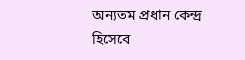অন্যতম প্রধান কেন্দ্র হিসেবে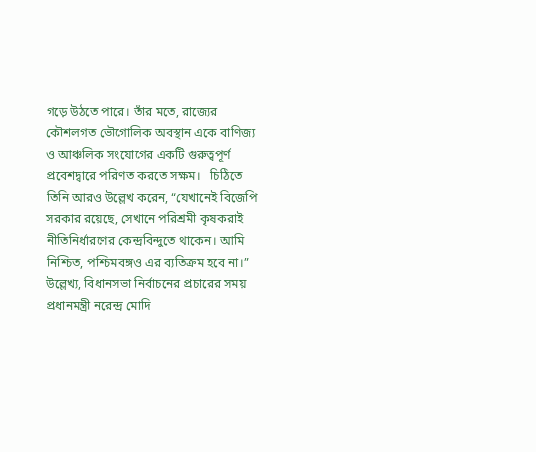গড়ে উঠতে পারে। তাঁর মতে, রাজ্যের কৌশলগত ভৌগোলিক অবস্থান একে বাণিজ্য ও আঞ্চলিক সংযোগের একটি গুরুত্বপূর্ণ প্রবেশদ্বারে পরিণত করতে সক্ষম।   চিঠিতে তিনি আরও উল্লেখ করেন, “যেখানেই বিজেপি সরকার রয়েছে, সেখানে পরিশ্রমী কৃষকরাই নীতিনির্ধারণের কেন্দ্রবিন্দুতে থাকেন। আমি নিশ্চিত, পশ্চিমবঙ্গও এর ব্যতিক্রম হবে না।”   উল্লেখ্য, বিধানসভা নির্বাচনের প্রচারের সময় প্রধানমন্ত্রী নরেন্দ্র মোদি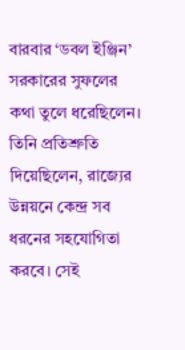বারবার ‘ডবল ইঞ্জিন’ সরকারের সুফলের কথা তুলে ধরেছিলেন। তিনি প্রতিশ্রুতি দিয়েছিলেন, রাজ্যের উন্নয়নে কেন্দ্র সব ধরনের সহযোগিতা করবে। সেই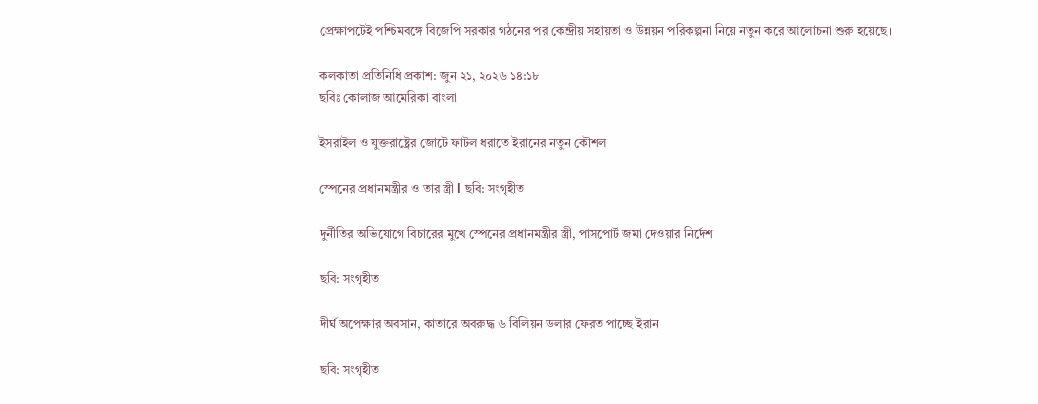প্রেক্ষাপটেই পশ্চিমবঙ্গে বিজেপি সরকার গঠনের পর কেন্দ্রীয় সহায়তা ও উন্নয়ন পরিকল্পনা নিয়ে নতুন করে আলোচনা শুরু হয়েছে।

কলকাতা প্রতিনিধি প্রকাশ: জুন ২১, ২০২৬ ১৪:১৮
ছবিঃ কোলাজ আমেরিকা বাংলা

ইসরাইল ও যুক্তরাষ্ট্রের জোটে ফাটল ধরাতে ইরানের নতুন কৌশল

স্পেনের প্রধানমন্ত্রীর ও তার স্ত্রী l ছবি: সংগৃহীত

দুর্নীতির অভিযোগে বিচারের মুখে স্পেনের প্রধানমন্ত্রীর স্ত্রী, পাসপোর্ট জমা দেওয়ার নির্দেশ

ছবি: সংগৃহীত

দীর্ঘ অপেক্ষার অবসান, কাতারে অবরুদ্ধ ৬ বিলিয়ন ডলার ফেরত পাচ্ছে ইরান

ছবি: সংগৃহীত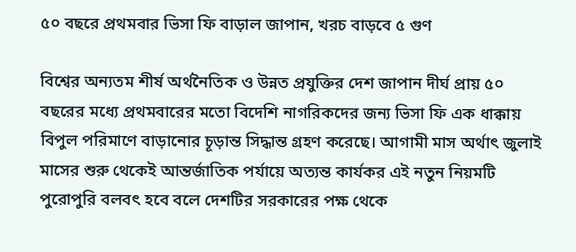৫০ বছরে প্রথমবার ভিসা ফি বাড়াল জাপান, খরচ বাড়বে ৫ গুণ

বিশ্বের অন্যতম শীর্ষ অর্থনৈতিক ও উন্নত প্রযুক্তির দেশ জাপান দীর্ঘ প্রায় ৫০ বছরের মধ্যে প্রথমবারের মতো বিদেশি নাগরিকদের জন্য ভিসা ফি এক ধাক্কায় বিপুল পরিমাণে বাড়ানোর চূড়ান্ত সিদ্ধান্ত গ্রহণ করেছে। আগামী মাস অর্থাৎ জুলাই মাসের শুরু থেকেই আন্তর্জাতিক পর্যায়ে অত্যন্ত কার্যকর এই নতুন নিয়মটি পুরোপুরি বলবৎ হবে বলে দেশটির সরকারের পক্ষ থেকে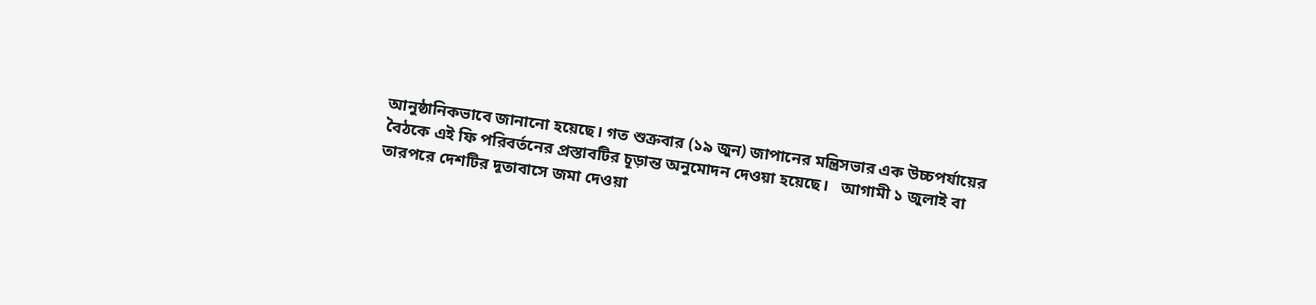আনুষ্ঠানিকভাবে জানানো হয়েছে। গত শুক্রবার (১৯ জুন) জাপানের মন্ত্রিসভার এক উচ্চপর্যায়ের বৈঠকে এই ফি পরিবর্তনের প্রস্তাবটির চূড়ান্ত অনুমোদন দেওয়া হয়েছে।   আগামী ১ জুলাই বা তারপরে দেশটির দূতাবাসে জমা দেওয়া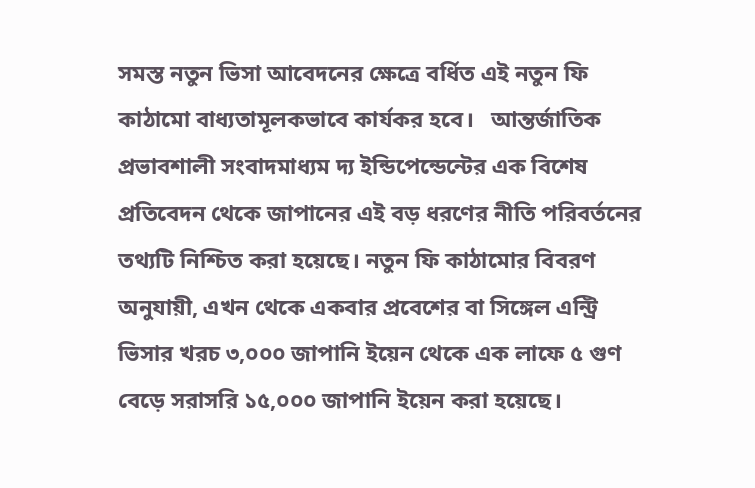সমস্ত নতুন ভিসা আবেদনের ক্ষেত্রে বর্ধিত এই নতুন ফি কাঠামো বাধ্যতামূলকভাবে কার্যকর হবে।   আন্তর্জাতিক প্রভাবশালী সংবাদমাধ্যম দ্য ইন্ডিপেন্ডেন্টের এক বিশেষ প্রতিবেদন থেকে জাপানের এই বড় ধরণের নীতি পরিবর্তনের তথ্যটি নিশ্চিত করা হয়েছে। নতুন ফি কাঠামোর বিবরণ অনুযায়ী, এখন থেকে একবার প্রবেশের বা সিঙ্গেল এন্ট্রি ভিসার খরচ ৩,০০০ জাপানি ইয়েন থেকে এক লাফে ৫ গুণ বেড়ে সরাসরি ১৫,০০০ জাপানি ইয়েন করা হয়েছে।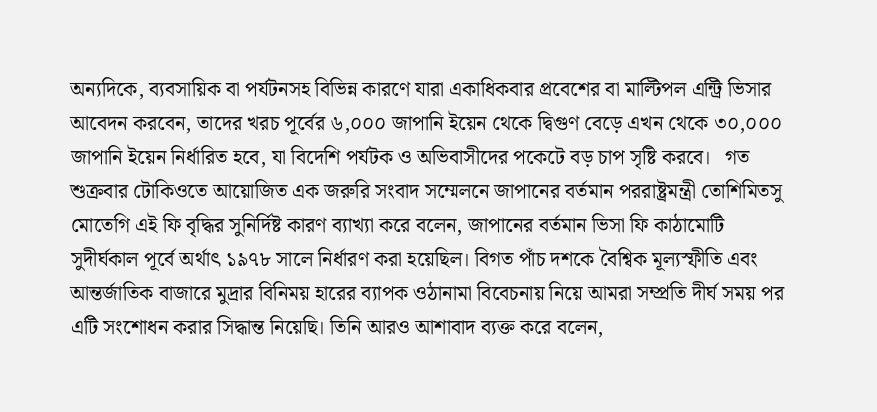অন্যদিকে, ব্যবসায়িক বা পর্যটনসহ বিভিন্ন কারণে যারা একাধিকবার প্রবেশের বা মাল্টিপল এন্ট্রি ভিসার আবেদন করবেন, তাদের খরচ পূর্বের ৬,০০০ জাপানি ইয়েন থেকে দ্বিগুণ বেড়ে এখন থেকে ৩০,০০০ জাপানি ইয়েন নির্ধারিত হবে, যা বিদেশি পর্যটক ও অভিবাসীদের পকেটে বড় চাপ সৃষ্টি করবে।   গত শুক্রবার টোকিওতে আয়োজিত এক জরুরি সংবাদ সম্মেলনে জাপানের বর্তমান পররাষ্ট্রমন্ত্রী তোশিমিতসু মোতেগি এই ফি বৃদ্ধির সুনির্দিষ্ট কারণ ব্যাখ্যা করে বলেন, জাপানের বর্তমান ভিসা ফি কাঠামোটি সুদীর্ঘকাল পূর্বে অর্থাৎ ১৯৭৮ সালে নির্ধারণ করা হয়েছিল। বিগত পাঁচ দশকে বৈশ্বিক মূল্যস্ফীতি এবং আন্তর্জাতিক বাজারে মুদ্রার বিনিময় হারের ব্যাপক ওঠানামা বিবেচনায় নিয়ে আমরা সম্প্রতি দীর্ঘ সময় পর এটি সংশোধন করার সিদ্ধান্ত নিয়েছি। তিনি আরও আশাবাদ ব্যক্ত করে বলেন,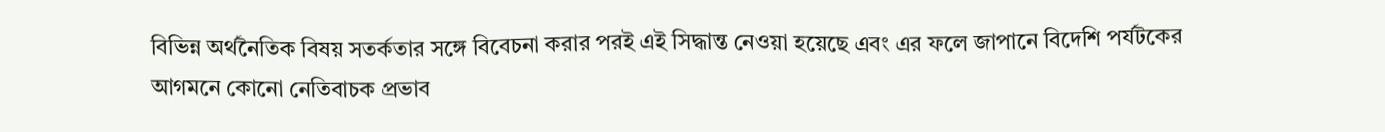বিভিন্ন অর্থনৈতিক বিষয় সতর্কতার সঙ্গে বিবেচনা করার পরই এই সিদ্ধান্ত নেওয়া হয়েছে এবং এর ফলে জাপানে বিদেশি পর্যটকের আগমনে কোনো নেতিবাচক প্রভাব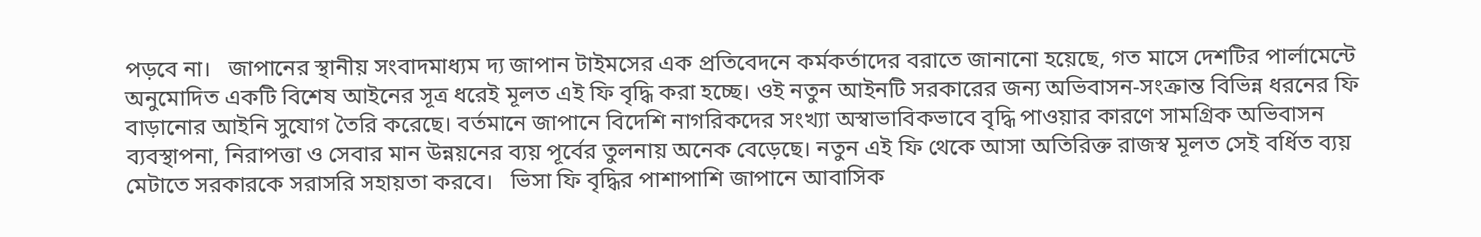পড়বে না।   জাপানের স্থানীয় সংবাদমাধ্যম দ্য জাপান টাইমসের এক প্রতিবেদনে কর্মকর্তাদের বরাতে জানানো হয়েছে, গত মাসে দেশটির পার্লামেন্টে অনুমোদিত একটি বিশেষ আইনের সূত্র ধরেই মূলত এই ফি বৃদ্ধি করা হচ্ছে। ওই নতুন আইনটি সরকারের জন্য অভিবাসন-সংক্রান্ত বিভিন্ন ধরনের ফি বাড়ানোর আইনি সুযোগ তৈরি করেছে। বর্তমানে জাপানে বিদেশি নাগরিকদের সংখ্যা অস্বাভাবিকভাবে বৃদ্ধি পাওয়ার কারণে সামগ্রিক অভিবাসন ব্যবস্থাপনা, নিরাপত্তা ও সেবার মান উন্নয়নের ব্যয় পূর্বের তুলনায় অনেক বেড়েছে। নতুন এই ফি থেকে আসা অতিরিক্ত রাজস্ব মূলত সেই বর্ধিত ব্যয় মেটাতে সরকারকে সরাসরি সহায়তা করবে।   ভিসা ফি বৃদ্ধির পাশাপাশি জাপানে আবাসিক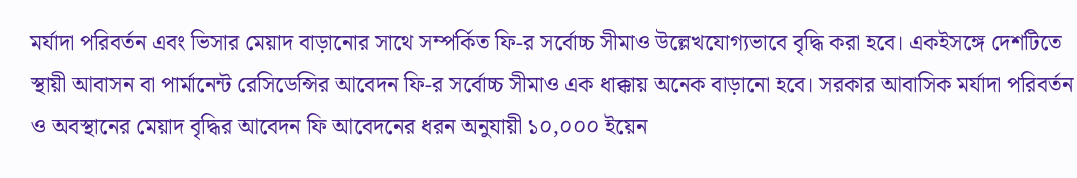মর্যাদা পরিবর্তন এবং ভিসার মেয়াদ বাড়ানোর সাথে সম্পর্কিত ফি-র সর্বোচ্চ সীমাও উল্লেখযোগ্যভাবে বৃদ্ধি করা হবে। একইসঙ্গে দেশটিতে স্থায়ী আবাসন বা পার্মানেন্ট রেসিডেন্সির আবেদন ফি-র সর্বোচ্চ সীমাও এক ধাক্কায় অনেক বাড়ানো হবে। সরকার আবাসিক মর্যাদা পরিবর্তন ও অবস্থানের মেয়াদ বৃদ্ধির আবেদন ফি আবেদনের ধরন অনুযায়ী ১০,০০০ ইয়েন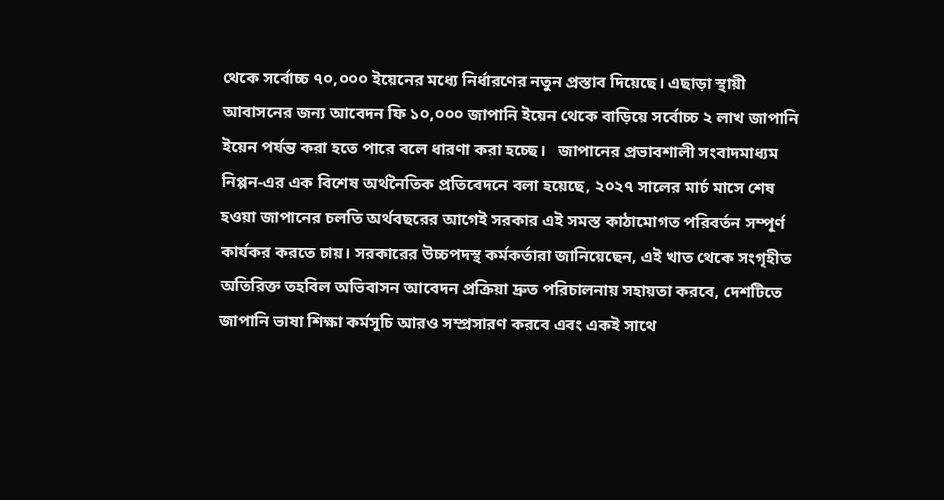থেকে সর্বোচ্চ ৭০,০০০ ইয়েনের মধ্যে নির্ধারণের নতুন প্রস্তাব দিয়েছে। এছাড়া স্থায়ী আবাসনের জন্য আবেদন ফি ১০,০০০ জাপানি ইয়েন থেকে বাড়িয়ে সর্বোচ্চ ২ লাখ জাপানি ইয়েন পর্যন্ত করা হতে পারে বলে ধারণা করা হচ্ছে।   জাপানের প্রভাবশালী সংবাদমাধ্যম নিপ্পন-এর এক বিশেষ অর্থনৈতিক প্রতিবেদনে বলা হয়েছে, ২০২৭ সালের মার্চ মাসে শেষ হওয়া জাপানের চলতি অর্থবছরের আগেই সরকার এই সমস্ত কাঠামোগত পরিবর্তন সম্পূর্ণ কার্যকর করতে চায়। সরকারের উচ্চপদস্থ কর্মকর্তারা জানিয়েছেন, এই খাত থেকে সংগৃহীত অতিরিক্ত তহবিল অভিবাসন আবেদন প্রক্রিয়া দ্রুত পরিচালনায় সহায়তা করবে, দেশটিতে জাপানি ভাষা শিক্ষা কর্মসূচি আরও সম্প্রসারণ করবে এবং একই সাথে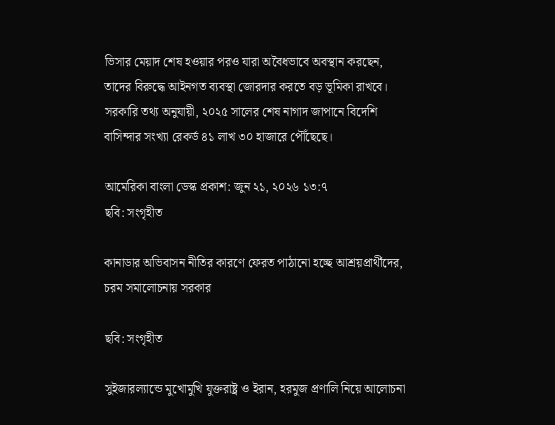ভিসার মেয়াদ শেষ হওয়ার পরও যারা অবৈধভাবে অবস্থান করছেন, তাদের বিরুদ্ধে আইনগত ব্যবস্থা জোরদার করতে বড় ভূমিকা রাখবে। সরকারি তথ্য অনুযায়ী, ২০২৫ সালের শেষ নাগাদ জাপানে বিদেশি বাসিন্দার সংখ্যা রেকর্ড ৪১ লাখ ৩০ হাজারে পৌঁছেছে।

আমেরিকা বাংলা ডেস্ক প্রকাশ: জুন ২১, ২০২৬ ১৩:৭
ছবি: সংগৃহীত

কানাডার অভিবাসন নীতির কারণে ফেরত পাঠানো হচ্ছে আশ্রয়প্রার্থীদের, চরম সমালোচনায় সরকার

ছবি: সংগৃহীত

সুইজারল্যান্ডে মুখোমুখি যুক্তরাষ্ট্র ও ইরান, হরমুজ প্রণালি নিয়ে আলোচনা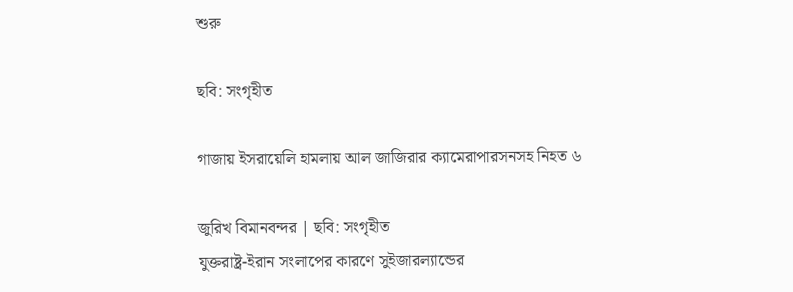শুরু

ছবি: সংগৃহীত

গাজায় ইসরায়েলি হামলায় আল জাজিরার ক্যামেরাপারসনসহ নিহত ৬

জুরিখ বিমানবন্দর | ছবি: সংগৃহীত
যুক্তরাষ্ট্র-ইরান সংলাপের কারণে সুইজারল্যান্ডের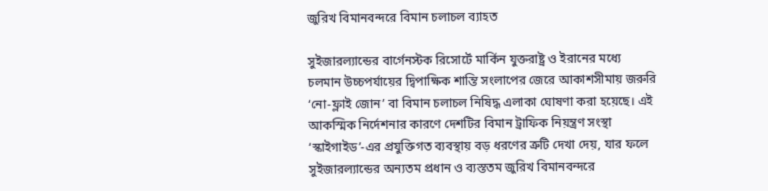জুরিখ বিমানবন্দরে বিমান চলাচল ব্যাহত

সুইজারল্যান্ডের বার্গেনস্টক রিসোর্টে মার্কিন যুক্তরাষ্ট্র ও ইরানের মধ্যে চলমান উচ্চপর্যায়ের দ্বিপাক্ষিক শান্তি সংলাপের জেরে আকাশসীমায় জরুরি ‘নো-ফ্লাই জোন’ বা বিমান চলাচল নিষিদ্ধ এলাকা ঘোষণা করা হয়েছে। এই আকস্মিক নির্দেশনার কারণে দেশটির বিমান ট্রাফিক নিয়ন্ত্রণ সংস্থা ‘স্কাইগাইড’-এর প্রযুক্তিগত ব্যবস্থায় বড় ধরণের ত্রুটি দেখা দেয়, যার ফলে সুইজারল্যান্ডের অন্যতম প্রধান ও ব্যস্ততম জুরিখ বিমানবন্দরে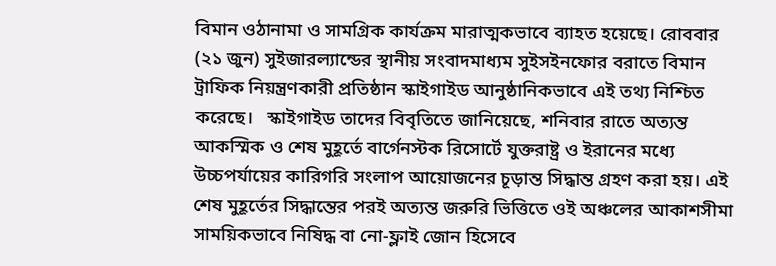বিমান ওঠানামা ও সামগ্রিক কার্যক্রম মারাত্মকভাবে ব্যাহত হয়েছে। রোববার (২১ জুন) সুইজারল্যান্ডের স্থানীয় সংবাদমাধ্যম সুইসইনফোর বরাতে বিমান ট্রাফিক নিয়ন্ত্রণকারী প্রতিষ্ঠান স্কাইগাইড আনুষ্ঠানিকভাবে এই তথ্য নিশ্চিত করেছে।   স্কাইগাইড তাদের বিবৃতিতে জানিয়েছে, শনিবার রাতে অত্যন্ত আকস্মিক ও শেষ মুহূর্তে বার্গেনস্টক রিসোর্টে যুক্তরাষ্ট্র ও ইরানের মধ্যে উচ্চপর্যায়ের কারিগরি সংলাপ আয়োজনের চূড়ান্ত সিদ্ধান্ত গ্রহণ করা হয়। এই শেষ মুহূর্তের সিদ্ধান্তের পরই অত্যন্ত জরুরি ভিত্তিতে ওই অঞ্চলের আকাশসীমা সাময়িকভাবে নিষিদ্ধ বা নো-ফ্লাই জোন হিসেবে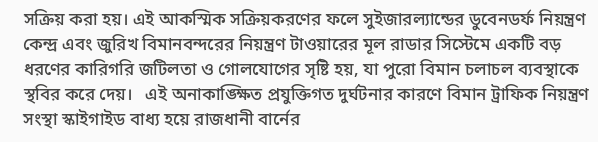সক্রিয় করা হয়। এই আকস্মিক সক্রিয়করণের ফলে সুইজারল্যান্ডের ডুবেনডর্ফ নিয়ন্ত্রণ কেন্দ্র এবং জুরিখ বিমানবন্দরের নিয়ন্ত্রণ টাওয়ারের মূল রাডার সিস্টেমে একটি বড় ধরণের কারিগরি জটিলতা ও গোলযোগের সৃষ্টি হয়, যা পুরো বিমান চলাচল ব্যবস্থাকে স্থবির করে দেয়।   এই অনাকাঙ্ক্ষিত প্রযুক্তিগত দুর্ঘটনার কারণে বিমান ট্রাফিক নিয়ন্ত্রণ সংস্থা স্কাইগাইড বাধ্য হয়ে রাজধানী বার্নের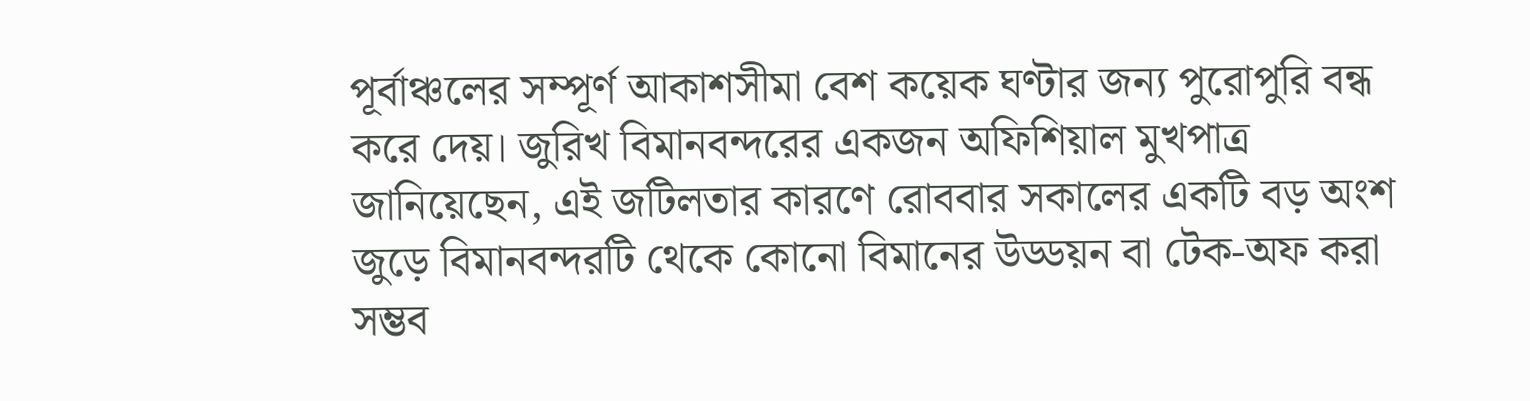পূর্বাঞ্চলের সম্পূর্ণ আকাশসীমা বেশ কয়েক ঘণ্টার জন্য পুরোপুরি বন্ধ করে দেয়। জুরিখ বিমানবন্দরের একজন অফিশিয়াল মুখপাত্র জানিয়েছেন, এই জটিলতার কারণে রোববার সকালের একটি বড় অংশ জুড়ে বিমানবন্দরটি থেকে কোনো বিমানের উড্ডয়ন বা টেক-অফ করা সম্ভব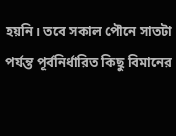হয়নি। তবে সকাল পৌনে সাতটা পর্যন্ত পূর্বনির্ধারিত কিছু বিমানের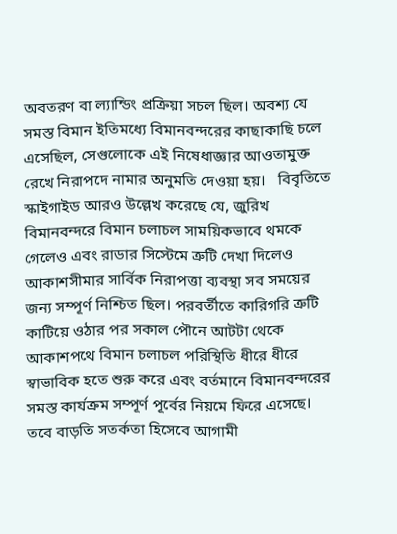অবতরণ বা ল্যান্ডিং প্রক্রিয়া সচল ছিল। অবশ্য যে সমস্ত বিমান ইতিমধ্যে বিমানবন্দরের কাছাকাছি চলে এসেছিল, সেগুলোকে এই নিষেধাজ্ঞার আওতামুক্ত রেখে নিরাপদে নামার অনুমতি দেওয়া হয়।   বিবৃতিতে স্কাইগাইড আরও উল্লেখ করেছে যে, জুরিখ বিমানবন্দরে বিমান চলাচল সাময়িকভাবে থমকে গেলেও এবং রাডার সিস্টেমে ত্রুটি দেখা দিলেও আকাশসীমার সার্বিক নিরাপত্তা ব্যবস্থা সব সময়ের জন্য সম্পূর্ণ নিশ্চিত ছিল। পরবর্তীতে কারিগরি ত্রুটি কাটিয়ে ওঠার পর সকাল পৌনে আটটা থেকে আকাশপথে বিমান চলাচল পরিস্থিতি ধীরে ধীরে স্বাভাবিক হতে শুরু করে এবং বর্তমানে বিমানবন্দরের সমস্ত কার্যক্রম সম্পূর্ণ পূর্বের নিয়মে ফিরে এসেছে। তবে বাড়তি সতর্কতা হিসেবে আগামী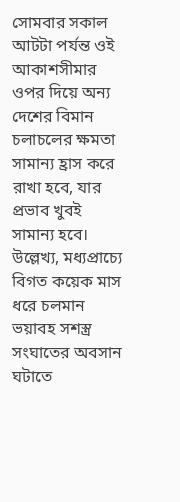সোমবার সকাল আটটা পর্যন্ত ওই আকাশসীমার ওপর দিয়ে অন্য দেশের বিমান চলাচলের ক্ষমতা সামান্য হ্রাস করে রাখা হবে, যার প্রভাব খুবই সামান্য হবে।   উল্লেখ্য, মধ্যপ্রাচ্যে বিগত কয়েক মাস ধরে চলমান ভয়াবহ সশস্ত্র সংঘাতের অবসান ঘটাতে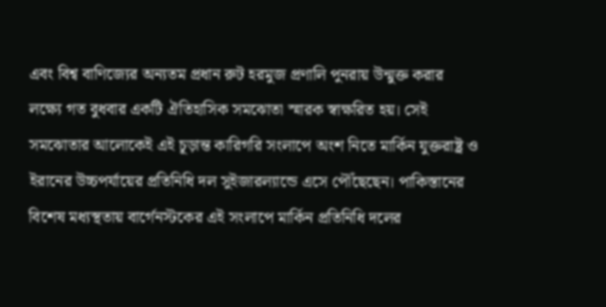এবং বিশ্ব বাণিজ্যের অন্যতম প্রধান রুট হরমুজ প্রণালি পুনরায় উন্মুক্ত করার লক্ষ্যে গত বুধবার একটি ঐতিহাসিক সমঝোতা স্মারক স্বাক্ষরিত হয়। সেই সমঝোতার আলোকেই এই চূড়ান্ত কারিগরি সংলাপে অংশ নিতে মার্কিন যুক্তরাষ্ট্র ও ইরানের উচ্চপর্যায়ের প্রতিনিধি দল সুইজারল্যান্ডে এসে পৌঁছেছেন। পাকিস্তানের বিশেষ মধ্যস্থতায় বার্গেনস্টকের এই সংলাপে মার্কিন প্রতিনিধি দলের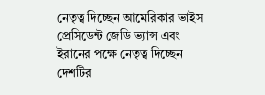নেতৃত্ব দিচ্ছেন আমেরিকার ভাইস প্রেসিডেন্ট জেডি ভ্যান্স এবং ইরানের পক্ষে নেতৃত্ব দিচ্ছেন দেশটির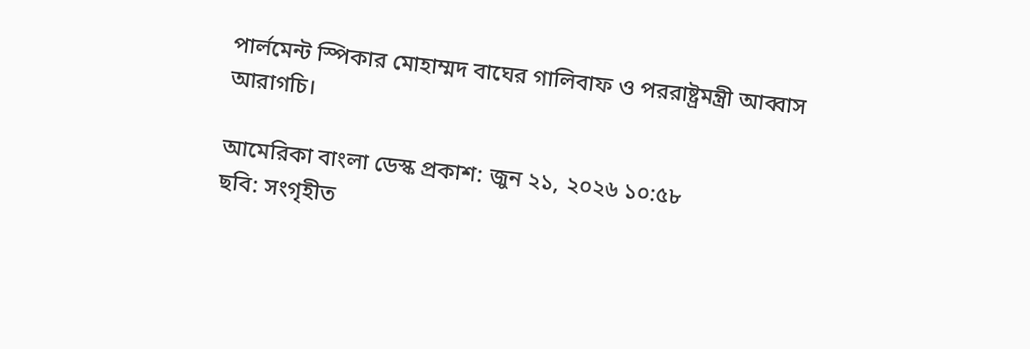পার্লমেন্ট স্পিকার মোহাম্মদ বাঘের গালিবাফ ও পররাষ্ট্রমন্ত্রী আব্বাস আরাগচি।

আমেরিকা বাংলা ডেস্ক প্রকাশ: জুন ২১, ২০২৬ ১০:৫৮
ছবি: সংগৃহীত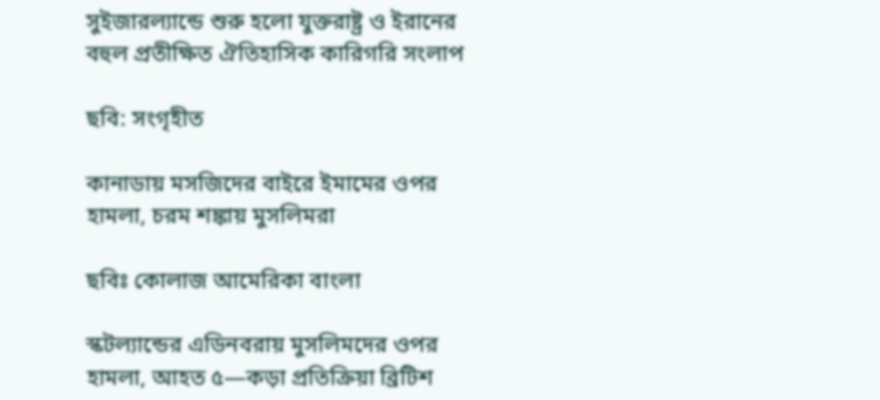সুইজারল্যান্ডে শুরু হলো যুক্তরাষ্ট্র ও ইরানের বহুল প্রতীক্ষিত ঐতিহাসিক কারিগরি সংলাপ

ছবি: সংগৃহীত

কানাডায় মসজিদের বাইরে ইমামের ওপর হামলা, চরম শঙ্কায় মুসলিমরা

ছবিঃ কোলাজ আমেরিকা বাংলা

স্কটল্যান্ডের এডিনবরায় মুসলিমদের ওপর হামলা, আহত ৫—কড়া প্রতিক্রিয়া ব্রিটিশ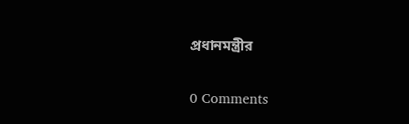প্রধানমন্ত্রীর

0 Comments